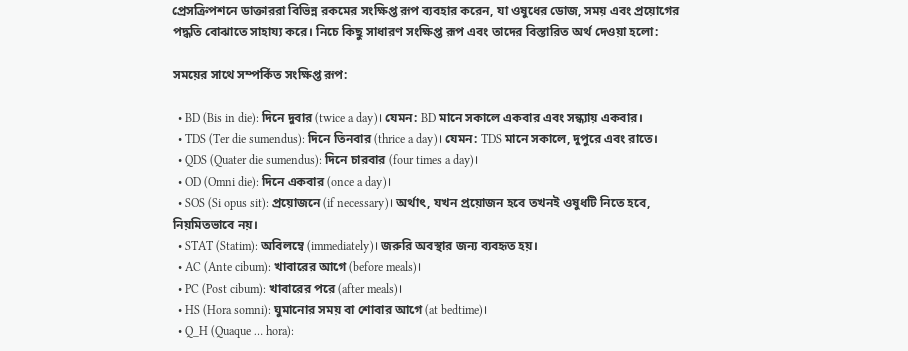প্রেসক্রিপশনে ডাক্তাররা বিভিন্ন রকমের সংক্ষিপ্ত রূপ ব্যবহার করেন, যা ওষুধের ডোজ, সময় এবং প্রয়োগের পদ্ধতি বোঝাতে সাহায্য করে। নিচে কিছু সাধারণ সংক্ষিপ্ত রূপ এবং তাদের বিস্তারিত অর্থ দেওয়া হলো:

সময়ের সাথে সম্পর্কিত সংক্ষিপ্ত রূপ:

  • BD (Bis in die): দিনে দুবার (twice a day)। যেমন: BD মানে সকালে একবার এবং সন্ধ্যায় একবার।
  • TDS (Ter die sumendus): দিনে তিনবার (thrice a day)। যেমন: TDS মানে সকালে, দুপুরে এবং রাতে।
  • QDS (Quater die sumendus): দিনে চারবার (four times a day)।
  • OD (Omni die): দিনে একবার (once a day)।
  • SOS (Si opus sit): প্রয়োজনে (if necessary)। অর্থাৎ, যখন প্রয়োজন হবে তখনই ওষুধটি নিতে হবে, নিয়মিতভাবে নয়।
  • STAT (Statim): অবিলম্বে (immediately)। জরুরি অবস্থার জন্য ব্যবহৃত হয়।
  • AC (Ante cibum): খাবারের আগে (before meals)।
  • PC (Post cibum): খাবারের পরে (after meals)।
  • HS (Hora somni): ঘুমানোর সময় বা শোবার আগে (at bedtime)।
  • Q_H (Quaque … hora):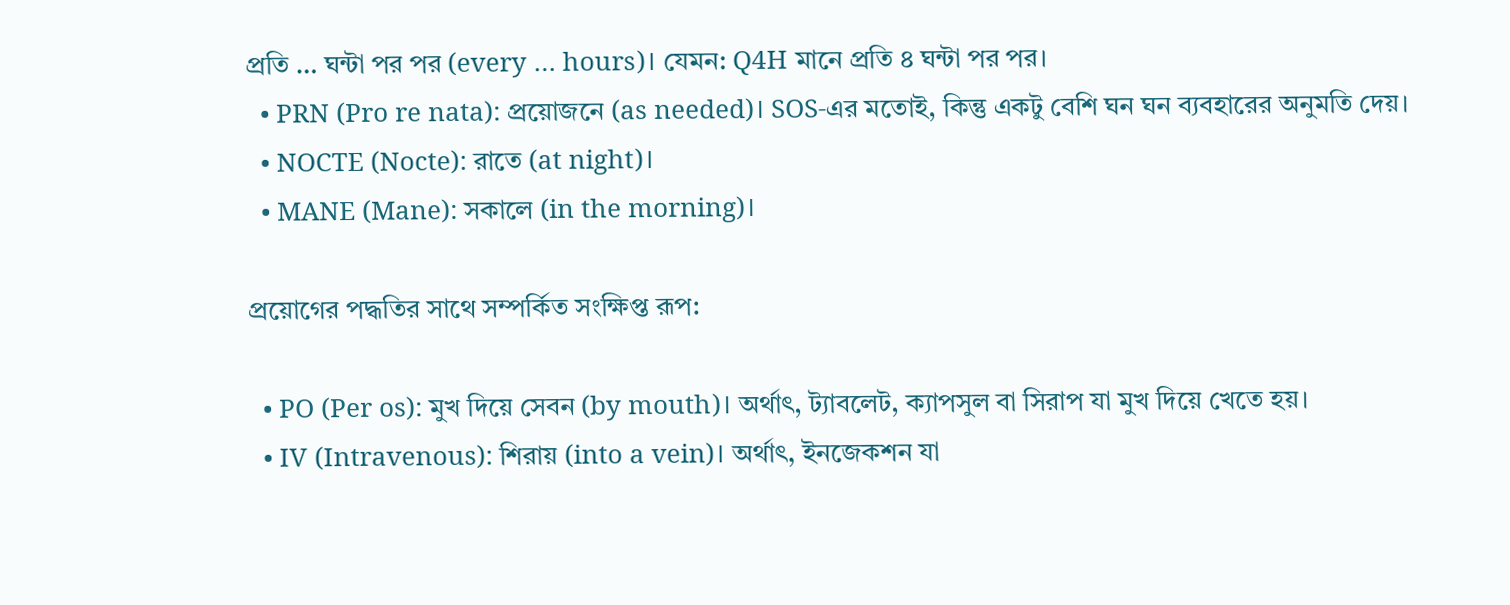প্রতি … ঘন্টা পর পর (every … hours)। যেমন: Q4H মানে প্রতি ৪ ঘন্টা পর পর।
  • PRN (Pro re nata): প্রয়োজনে (as needed)। SOS-এর মতোই, কিন্তু একটু বেশি ঘন ঘন ব্যবহারের অনুমতি দেয়।
  • NOCTE (Nocte): রাতে (at night)।
  • MANE (Mane): সকালে (in the morning)।

প্রয়োগের পদ্ধতির সাথে সম্পর্কিত সংক্ষিপ্ত রূপ:

  • PO (Per os): মুখ দিয়ে সেবন (by mouth)। অর্থাৎ, ট্যাবলেট, ক্যাপসুল বা সিরাপ যা মুখ দিয়ে খেতে হয়।
  • IV (Intravenous): শিরায় (into a vein)। অর্থাৎ, ইনজেকশন যা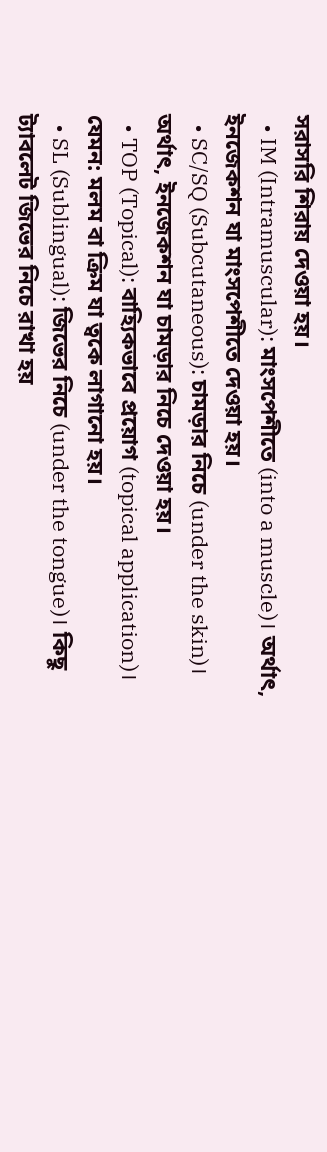সরাসরি শিরায় দেওয়া হয়।
  • IM (Intramuscular): মাংসপেশীতে (into a muscle)। অর্থাৎ, ইনজেকশন যা মাংসপেশীতে দেওয়া হয়।
  • SC/SQ (Subcutaneous): চামড়ার নিচে (under the skin)। অর্থাৎ, ইনজেকশন যা চামড়ার নিচে দেওয়া হয়।
  • TOP (Topical): বাহ্যিকভাবে প্রয়োগ (topical application)। যেমন: মলম বা ক্রিম যা ত্বকে লাগানো হয়।
  • SL (Sublingual): জিভের নিচে (under the tongue)। কিছু ট্যাবলেট জিভের নিচে রাখা হয়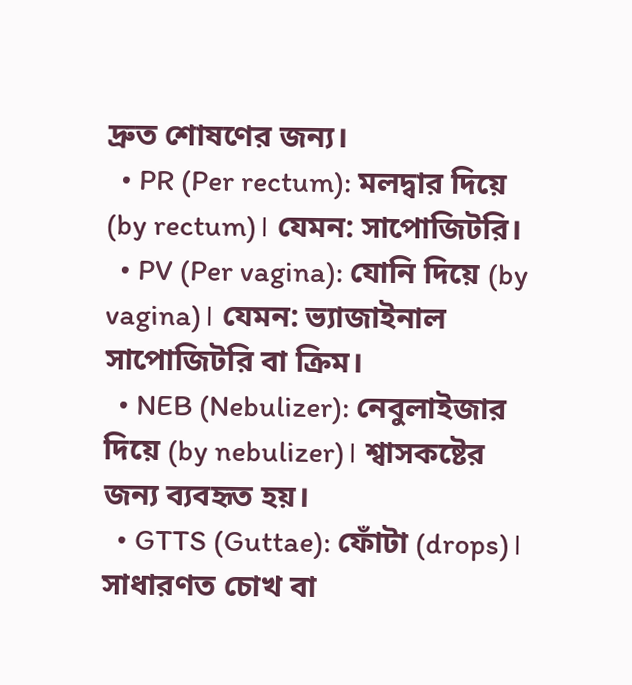দ্রুত শোষণের জন্য।
  • PR (Per rectum): মলদ্বার দিয়ে (by rectum)। যেমন: সাপোজিটরি।
  • PV (Per vagina): যোনি দিয়ে (by vagina)। যেমন: ভ্যাজাইনাল সাপোজিটরি বা ক্রিম।
  • NEB (Nebulizer): নেবুলাইজার দিয়ে (by nebulizer)। শ্বাসকষ্টের জন্য ব্যবহৃত হয়।
  • GTTS (Guttae): ফোঁটা (drops)। সাধারণত চোখ বা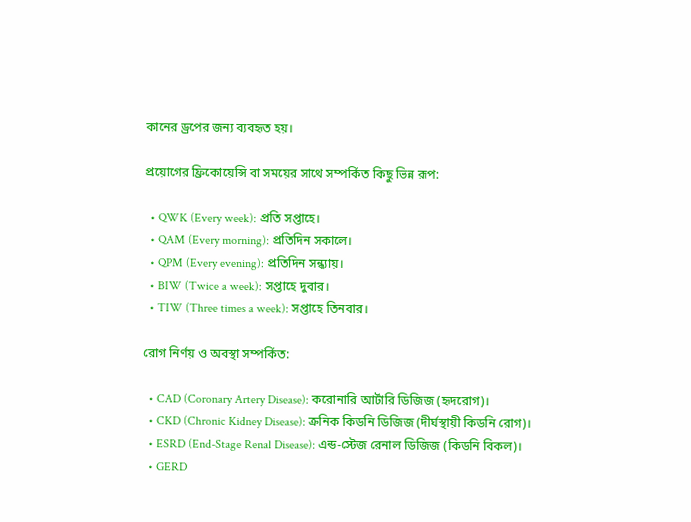কানের ড্রপের জন্য ব্যবহৃত হয়।

প্রয়োগের ফ্রিকোয়েন্সি বা সময়ের সাথে সম্পর্কিত কিছু ভিন্ন রূপ:

  • QWK (Every week): প্রতি সপ্তাহে।
  • QAM (Every morning): প্রতিদিন সকালে।
  • QPM (Every evening): প্রতিদিন সন্ধ্যায়।
  • BIW (Twice a week): সপ্তাহে দুবার।
  • TIW (Three times a week): সপ্তাহে তিনবার।

রোগ নির্ণয় ও অবস্থা সম্পর্কিত:

  • CAD (Coronary Artery Disease): করোনারি আর্টারি ডিজিজ (হৃদরোগ)।
  • CKD (Chronic Kidney Disease): ক্রনিক কিডনি ডিজিজ (দীর্ঘস্থায়ী কিডনি রোগ)।
  • ESRD (End-Stage Renal Disease): এন্ড-স্টেজ রেনাল ডিজিজ (কিডনি বিকল)।
  • GERD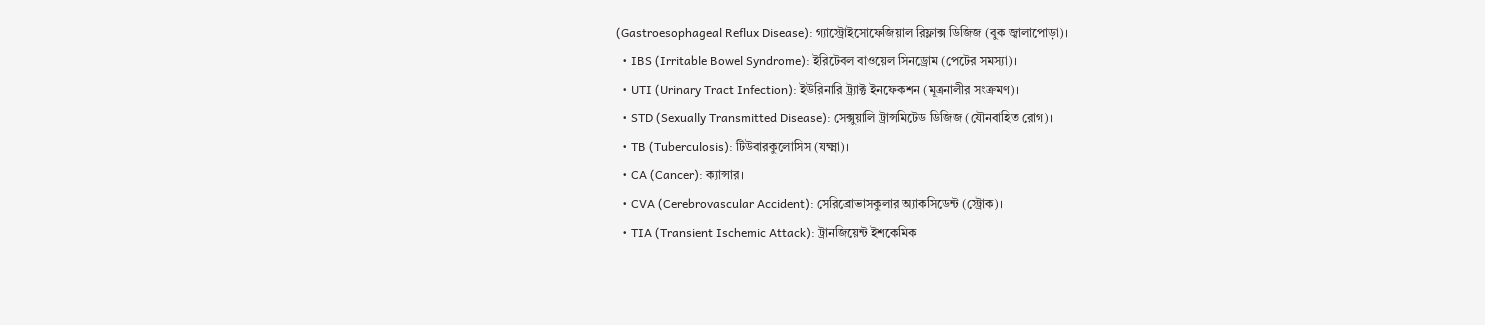(Gastroesophageal Reflux Disease): গ্যাস্ট্রোইসোফেজিয়াল রিফ্লাক্স ডিজিজ (বুক জ্বালাপোড়া)।
  • IBS (Irritable Bowel Syndrome): ইরিটেবল বাওয়েল সিনড্রোম (পেটের সমস্যা)।
  • UTI (Urinary Tract Infection): ইউরিনারি ট্র্যাক্ট ইনফেকশন (মূত্রনালীর সংক্রমণ)।
  • STD (Sexually Transmitted Disease): সেক্সুয়ালি ট্রান্সমিটেড ডিজিজ (যৌনবাহিত রোগ)।
  • TB (Tuberculosis): টিউবারকুলোসিস (যক্ষ্মা)।
  • CA (Cancer): ক্যান্সার।
  • CVA (Cerebrovascular Accident): সেরিব্রোভাসকুলার অ্যাকসিডেন্ট (স্ট্রোক)।
  • TIA (Transient Ischemic Attack): ট্রানজিয়েন্ট ইশকেমিক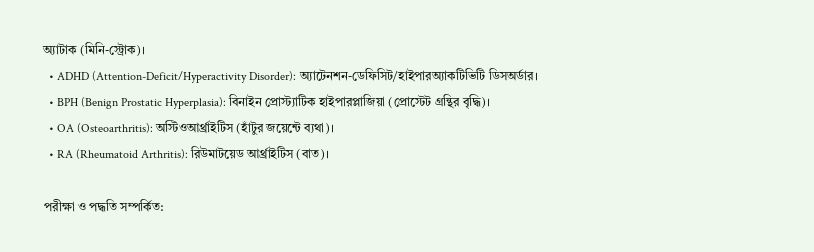অ্যাটাক (মিনি-স্ট্রোক)।
  • ADHD (Attention-Deficit/Hyperactivity Disorder): অ্যাটেনশন-ডেফিসিট/হাইপারঅ্যাকটিভিটি ডিসঅর্ডার।
  • BPH (Benign Prostatic Hyperplasia): বিনাইন প্রোস্ট্যাটিক হাইপারপ্লাজিয়া (প্রোস্টেট গ্রন্থির বৃদ্ধি)।
  • OA (Osteoarthritis): অস্টিওআর্থ্রাইটিস (হাঁটুর জয়েন্টে ব্যথা)।
  • RA (Rheumatoid Arthritis): রিউমাটয়েড আর্থ্রাইটিস (বাত)।

পরীক্ষা ও পদ্ধতি সম্পর্কিত: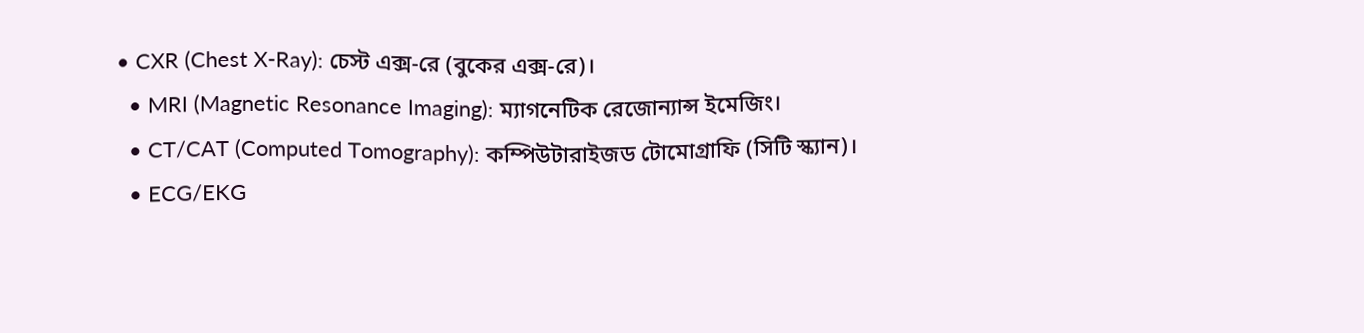• CXR (Chest X-Ray): চেস্ট এক্স-রে (বুকের এক্স-রে)।
  • MRI (Magnetic Resonance Imaging): ম্যাগনেটিক রেজোন্যান্স ইমেজিং।
  • CT/CAT (Computed Tomography): কম্পিউটারাইজড টোমোগ্রাফি (সিটি স্ক্যান)।
  • ECG/EKG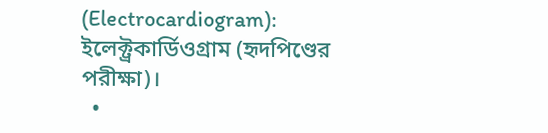(Electrocardiogram): ইলেক্ট্রকার্ডিওগ্রাম (হৃদপিণ্ডের পরীক্ষা)।
  •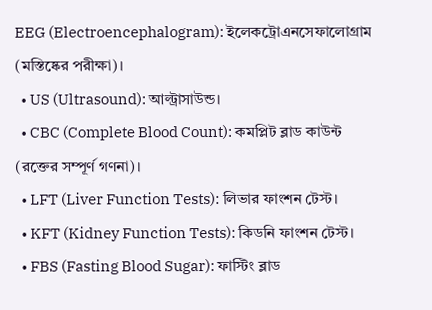EEG (Electroencephalogram): ইলেকট্রোএনসেফালোগ্রাম (মস্তিষ্কের পরীক্ষা)।
  • US (Ultrasound): আল্ট্রাসাউন্ড।
  • CBC (Complete Blood Count): কমপ্লিট ব্লাড কাউন্ট (রক্তের সম্পূর্ণ গণনা)।
  • LFT (Liver Function Tests): লিভার ফাংশন টেস্ট।
  • KFT (Kidney Function Tests): কিডনি ফাংশন টেস্ট।
  • FBS (Fasting Blood Sugar): ফাস্টিং ব্লাড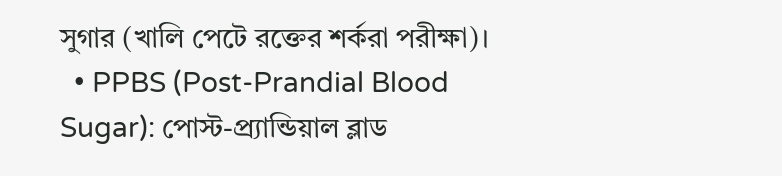সুগার (খালি পেটে রক্তের শর্করা পরীক্ষা)।
  • PPBS (Post-Prandial Blood Sugar): পোস্ট-প্র্যান্ডিয়াল ব্লাড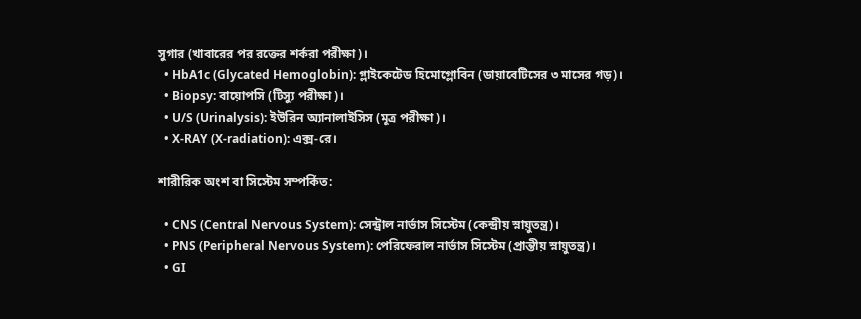সুগার (খাবারের পর রক্তের শর্করা পরীক্ষা)।
  • HbA1c (Glycated Hemoglobin): গ্লাইকেটেড হিমোগ্লোবিন (ডায়াবেটিসের ৩ মাসের গড়)।
  • Biopsy: বায়োপসি (টিস্যু পরীক্ষা)।
  • U/S (Urinalysis): ইউরিন অ্যানালাইসিস (মূত্র পরীক্ষা)।
  • X-RAY (X-radiation): এক্স-রে।

শারীরিক অংশ বা সিস্টেম সম্পর্কিত:

  • CNS (Central Nervous System): সেন্ট্রাল নার্ভাস সিস্টেম (কেন্দ্রীয় স্নায়ুতন্ত্র)।
  • PNS (Peripheral Nervous System): পেরিফেরাল নার্ভাস সিস্টেম (প্রান্তীয় স্নায়ুতন্ত্র)।
  • GI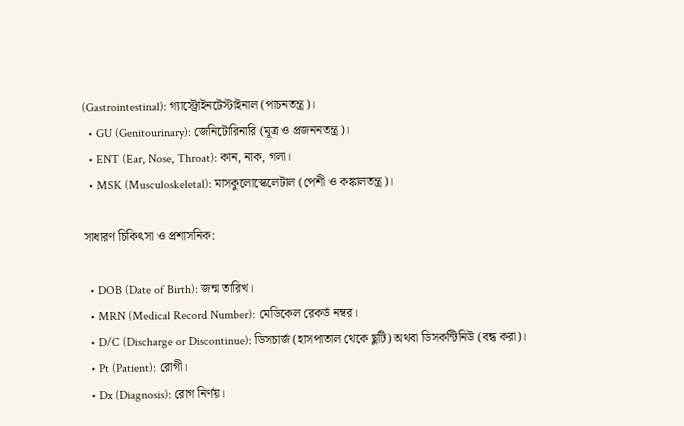(Gastrointestinal): গ্যাস্ট্রোইনটেস্টাইনাল (পাচনতন্ত্র)।
  • GU (Genitourinary): জেনিটোরিনারি (মূত্র ও প্রজননতন্ত্র)।
  • ENT (Ear, Nose, Throat): কান, নাক, গলা।
  • MSK (Musculoskeletal): মাসকুলোস্কেলেটাল (পেশী ও কঙ্কালতন্ত্র)।

সাধারণ চিকিৎসা ও প্রশাসনিক:

  • DOB (Date of Birth): জন্ম তারিখ।
  • MRN (Medical Record Number): মেডিকেল রেকর্ড নম্বর।
  • D/C (Discharge or Discontinue): ডিসচার্জ (হাসপাতাল থেকে ছুটি) অথবা ডিসকন্টিনিউ (বন্ধ করা)।
  • Pt (Patient): রোগী।
  • Dx (Diagnosis): রোগ নির্ণয়।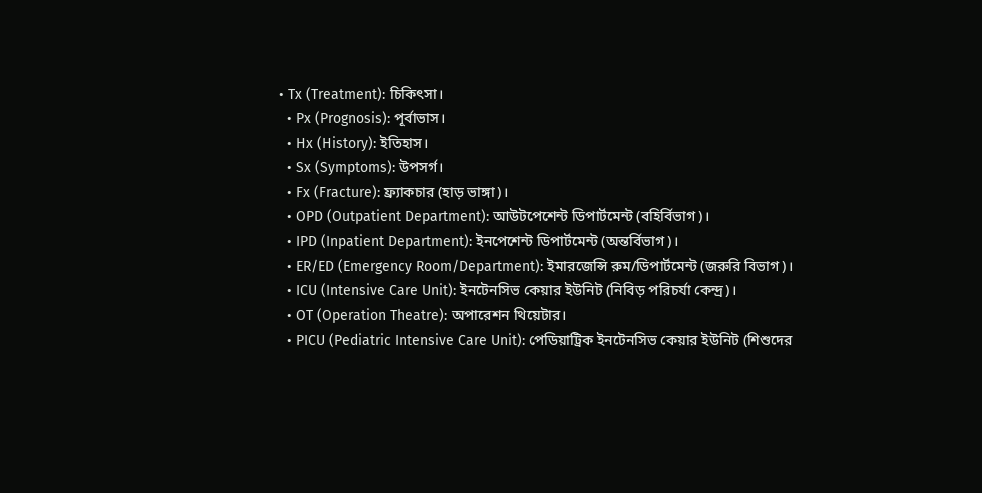• Tx (Treatment): চিকিৎসা।
  • Px (Prognosis): পূর্বাভাস।
  • Hx (History): ইতিহাস।
  • Sx (Symptoms): উপসর্গ।
  • Fx (Fracture): ফ্র্যাকচার (হাড় ভাঙ্গা)।
  • OPD (Outpatient Department): আউটপেশেন্ট ডিপার্টমেন্ট (বহির্বিভাগ)।
  • IPD (Inpatient Department): ইনপেশেন্ট ডিপার্টমেন্ট (অন্তর্বিভাগ)।
  • ER/ED (Emergency Room/Department): ইমারজেন্সি রুম/ডিপার্টমেন্ট (জরুরি বিভাগ)।
  • ICU (Intensive Care Unit): ইনটেনসিভ কেয়ার ইউনিট (নিবিড় পরিচর্যা কেন্দ্র)।
  • OT (Operation Theatre): অপারেশন থিয়েটার।
  • PICU (Pediatric Intensive Care Unit): পেডিয়াট্রিক ইনটেনসিভ কেয়ার ইউনিট (শিশুদের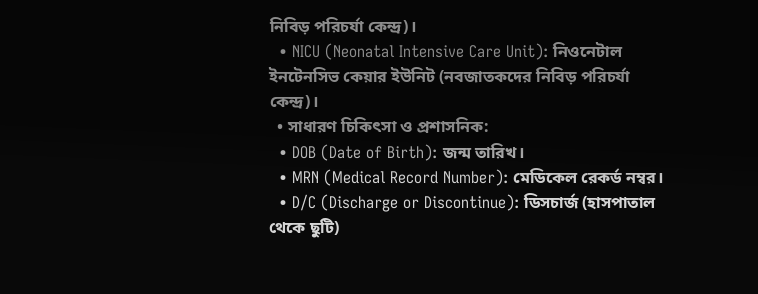নিবিড় পরিচর্যা কেন্দ্র)।
  • NICU (Neonatal Intensive Care Unit): নিওনেটাল ইনটেনসিভ কেয়ার ইউনিট (নবজাতকদের নিবিড় পরিচর্যা কেন্দ্র)।
  • সাধারণ চিকিৎসা ও প্রশাসনিক:
  • DOB (Date of Birth): জন্ম তারিখ।
  • MRN (Medical Record Number): মেডিকেল রেকর্ড নম্বর।
  • D/C (Discharge or Discontinue): ডিসচার্জ (হাসপাতাল থেকে ছুটি)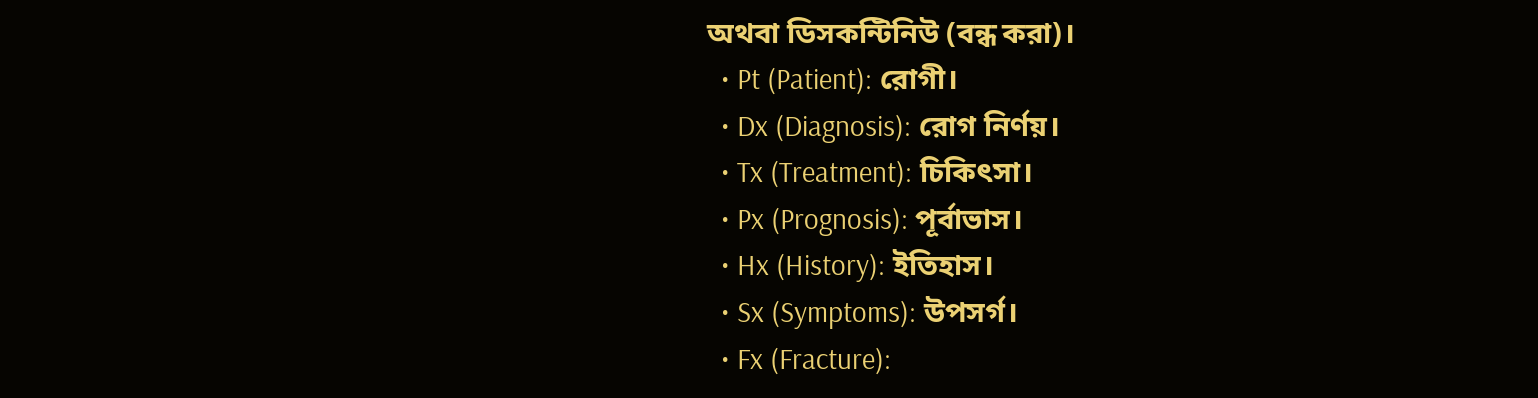অথবা ডিসকন্টিনিউ (বন্ধ করা)।
  • Pt (Patient): রোগী।
  • Dx (Diagnosis): রোগ নির্ণয়।
  • Tx (Treatment): চিকিৎসা।
  • Px (Prognosis): পূর্বাভাস।
  • Hx (History): ইতিহাস।
  • Sx (Symptoms): উপসর্গ।
  • Fx (Fracture):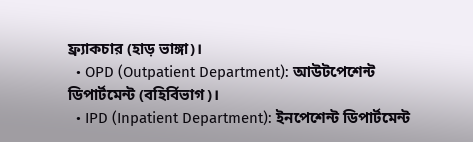ফ্র্যাকচার (হাড় ভাঙ্গা)।
  • OPD (Outpatient Department): আউটপেশেন্ট ডিপার্টমেন্ট (বহির্বিভাগ)।
  • IPD (Inpatient Department): ইনপেশেন্ট ডিপার্টমেন্ট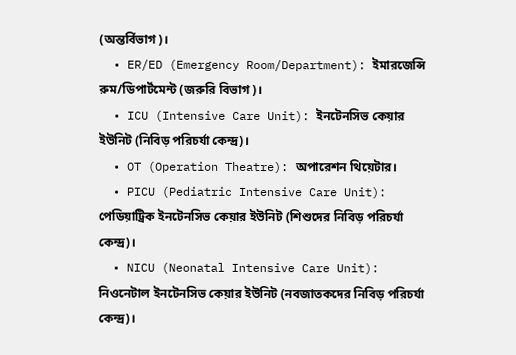(অন্তর্বিভাগ)।
  • ER/ED (Emergency Room/Department): ইমারজেন্সি রুম/ডিপার্টমেন্ট (জরুরি বিভাগ)।
  • ICU (Intensive Care Unit): ইনটেনসিভ কেয়ার ইউনিট (নিবিড় পরিচর্যা কেন্দ্র)।
  • OT (Operation Theatre): অপারেশন থিয়েটার।
  • PICU (Pediatric Intensive Care Unit): পেডিয়াট্রিক ইনটেনসিভ কেয়ার ইউনিট (শিশুদের নিবিড় পরিচর্যা কেন্দ্র)।
  • NICU (Neonatal Intensive Care Unit): নিওনেটাল ইনটেনসিভ কেয়ার ইউনিট (নবজাতকদের নিবিড় পরিচর্যা কেন্দ্র)।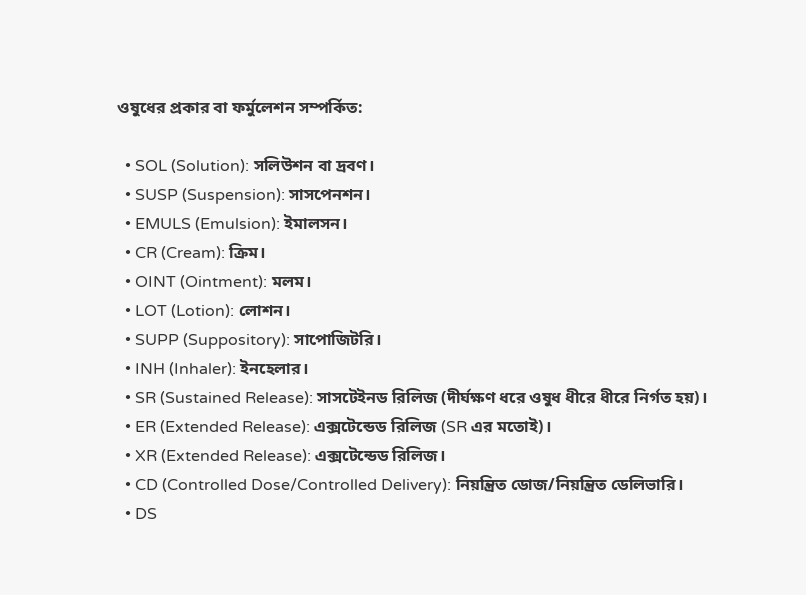ওষুধের প্রকার বা ফর্মুলেশন সম্পর্কিত:

  • SOL (Solution): সলিউশন বা দ্রবণ।
  • SUSP (Suspension): সাসপেনশন।
  • EMULS (Emulsion): ইমালসন।
  • CR (Cream): ক্রিম।
  • OINT (Ointment): মলম।
  • LOT (Lotion): লোশন।
  • SUPP (Suppository): সাপোজিটরি।
  • INH (Inhaler): ইনহেলার।
  • SR (Sustained Release): সাসটেইনড রিলিজ (দীর্ঘক্ষণ ধরে ওষুধ ধীরে ধীরে নির্গত হয়)।
  • ER (Extended Release): এক্সটেন্ডেড রিলিজ (SR এর মতোই)।
  • XR (Extended Release): এক্সটেন্ডেড রিলিজ।
  • CD (Controlled Dose/Controlled Delivery): নিয়ন্ত্রিত ডোজ/নিয়ন্ত্রিত ডেলিভারি।
  • DS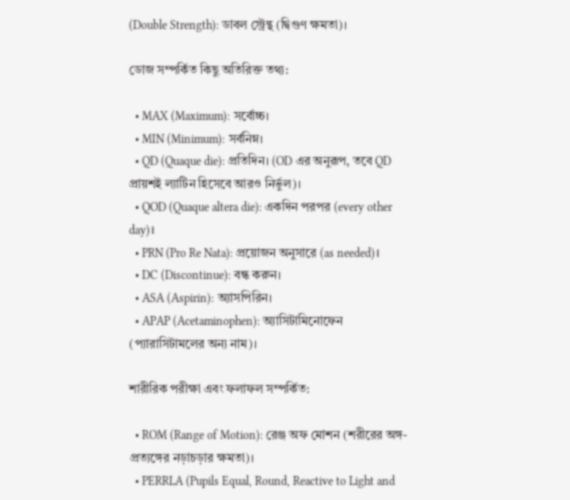(Double Strength): ডাবল স্ট্রেন্থ (দ্বিগুণ ক্ষমতা)।

ডোজ সম্পর্কিত কিছু অতিরিক্ত তথ্য:

  • MAX (Maximum): সর্বোচ্চ।
  • MIN (Minimum): সর্বনিম্ন।
  • QD (Quaque die): প্রতিদিন। (OD এর অনুরূপ, তবে QD প্রায়শই ল্যাটিন হিসেবে আরও নির্ভুল)।
  • QOD (Quaque altera die): একদিন পরপর (every other day)।
  • PRN (Pro Re Nata): প্রয়োজন অনুসারে (as needed)।
  • DC (Discontinue): বন্ধ করুন।
  • ASA (Aspirin): অ্যাসপিরিন।
  • APAP (Acetaminophen): অ্যাসিটামিনোফেন (প্যারাসিটামলের অন্য নাম)।

শারীরিক পরীক্ষা এবং ফলাফল সম্পর্কিত:

  • ROM (Range of Motion): রেঞ্জ অফ মোশন (শরীরের অঙ্গ-প্রত্যঙ্গের নড়াচড়ার ক্ষমতা)।
  • PERRLA (Pupils Equal, Round, Reactive to Light and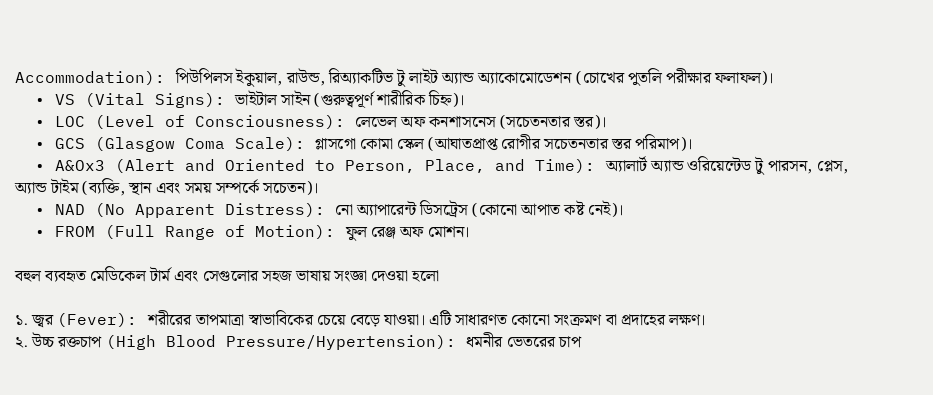Accommodation): পিউপিলস ইকুয়াল, রাউন্ড, রিঅ্যাকটিভ টু লাইট অ্যান্ড অ্যাকোমোডেশন (চোখের পুতলি পরীক্ষার ফলাফল)।
  • VS (Vital Signs): ভাইটাল সাইন (গুরুত্বপূর্ণ শারীরিক চিহ্ন)।
  • LOC (Level of Consciousness): লেভেল অফ কনশাসনেস (সচেতনতার স্তর)।
  • GCS (Glasgow Coma Scale): গ্লাসগো কোমা স্কেল (আঘাতপ্রাপ্ত রোগীর সচেতনতার স্তর পরিমাপ)।
  • A&Ox3 (Alert and Oriented to Person, Place, and Time): অ্যালার্ট অ্যান্ড ওরিয়েন্টেড টু পারসন, প্লেস, অ্যান্ড টাইম (ব্যক্তি, স্থান এবং সময় সম্পর্কে সচেতন)।
  • NAD (No Apparent Distress): নো অ্যাপারেন্ট ডিসট্রেস (কোনো আপাত কষ্ট নেই)।
  • FROM (Full Range of Motion): ফুল রেঞ্জ অফ মোশন।

বহুল ব্যবহৃত মেডিকেল টার্ম এবং সেগুলোর সহজ ভাষায় সংজ্ঞা দেওয়া হলো

১. জ্বর (Fever): শরীরের তাপমাত্রা স্বাভাবিকের চেয়ে বেড়ে যাওয়া। এটি সাধারণত কোনো সংক্রমণ বা প্রদাহের লক্ষণ।
২. উচ্চ রক্তচাপ (High Blood Pressure/Hypertension): ধমনীর ভেতরের চাপ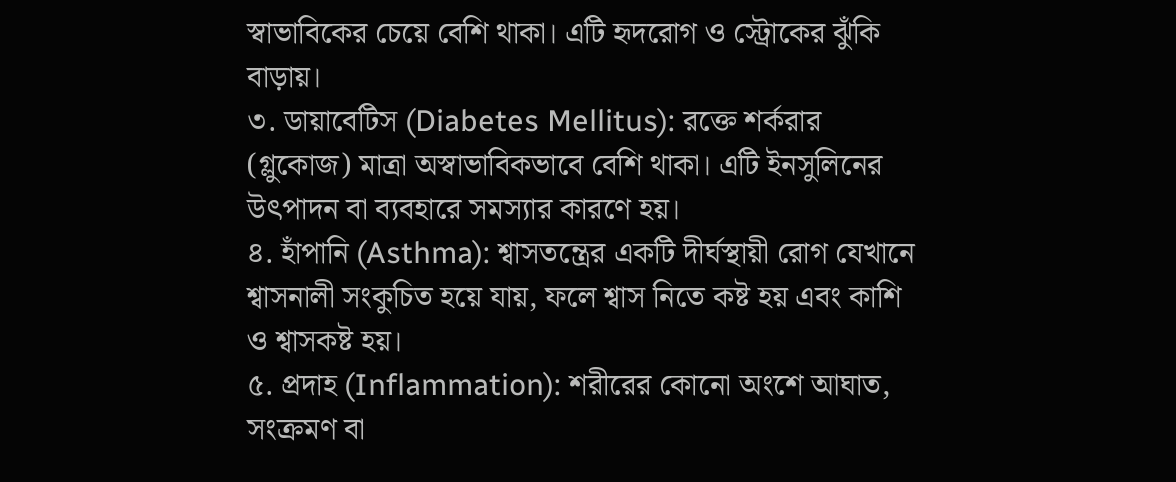স্বাভাবিকের চেয়ে বেশি থাকা। এটি হৃদরোগ ও স্ট্রোকের ঝুঁকি বাড়ায়।
৩. ডায়াবেটিস (Diabetes Mellitus): রক্তে শর্করার (গ্লুকোজ) মাত্রা অস্বাভাবিকভাবে বেশি থাকা। এটি ইনসুলিনের উৎপাদন বা ব্যবহারে সমস্যার কারণে হয়।
৪. হাঁপানি (Asthma): শ্বাসতন্ত্রের একটি দীর্ঘস্থায়ী রোগ যেখানে শ্বাসনালী সংকুচিত হয়ে যায়, ফলে শ্বাস নিতে কষ্ট হয় এবং কাশি ও শ্বাসকষ্ট হয়।
৫. প্রদাহ (Inflammation): শরীরের কোনো অংশে আঘাত, সংক্রমণ বা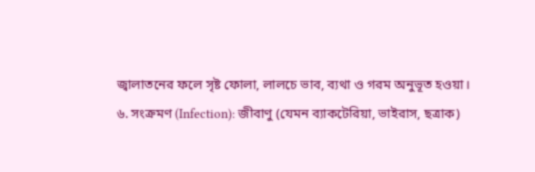জ্বালাতনের ফলে সৃষ্ট ফোলা, লালচে ভাব, ব্যথা ও গরম অনুভূত হওয়া।
৬. সংক্রমণ (Infection): জীবাণু (যেমন ব্যাকটেরিয়া, ভাইরাস, ছত্রাক)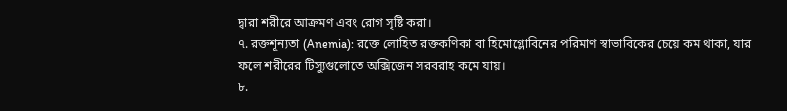দ্বারা শরীরে আক্রমণ এবং রোগ সৃষ্টি করা।
৭. রক্তশূন্যতা (Anemia): রক্তে লোহিত রক্তকণিকা বা হিমোগ্লোবিনের পরিমাণ স্বাভাবিকের চেয়ে কম থাকা, যার ফলে শরীরের টিস্যুগুলোতে অক্সিজেন সরবরাহ কমে যায়।
৮.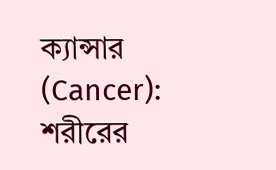ক্যান্সার (Cancer): শরীরের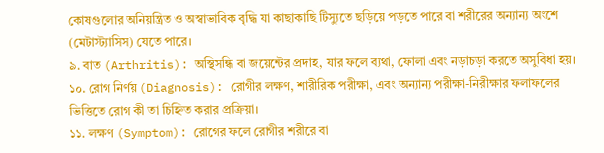কোষগুলোর অনিয়ন্ত্রিত ও অস্বাভাবিক বৃদ্ধি যা কাছাকাছি টিস্যুতে ছড়িয়ে পড়তে পারে বা শরীরের অন্যান্য অংশে (মেটাস্ট্যাসিস) যেতে পারে।
৯. বাত (Arthritis): অস্থিসন্ধি বা জয়েন্টের প্রদাহ, যার ফলে ব্যথা, ফোলা এবং নড়াচড়া করতে অসুবিধা হয়।
১০. রোগ নির্ণয় (Diagnosis): রোগীর লক্ষণ, শারীরিক পরীক্ষা, এবং অন্যান্য পরীক্ষা-নিরীক্ষার ফলাফলের ভিত্তিতে রোগ কী তা চিহ্নিত করার প্রক্রিয়া।
১১. লক্ষণ (Symptom): রোগের ফলে রোগীর শরীরে বা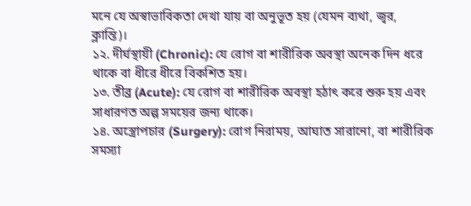মনে যে অস্বাভাবিকতা দেখা যায় বা অনুভূত হয় (যেমন ব্যথা, জ্বর, ক্লান্তি)।
১২. দীর্ঘস্থায়ী (Chronic): যে রোগ বা শারীরিক অবস্থা অনেক দিন ধরে থাকে বা ধীরে ধীরে বিকশিত হয়।
১৩. তীব্র (Acute): যে রোগ বা শারীরিক অবস্থা হঠাৎ করে শুরু হয় এবং সাধারণত অল্প সময়ের জন্য থাকে।
১৪. অস্ত্রোপচার (Surgery): রোগ নিরাময়, আঘাত সারানো, বা শারীরিক সমস্যা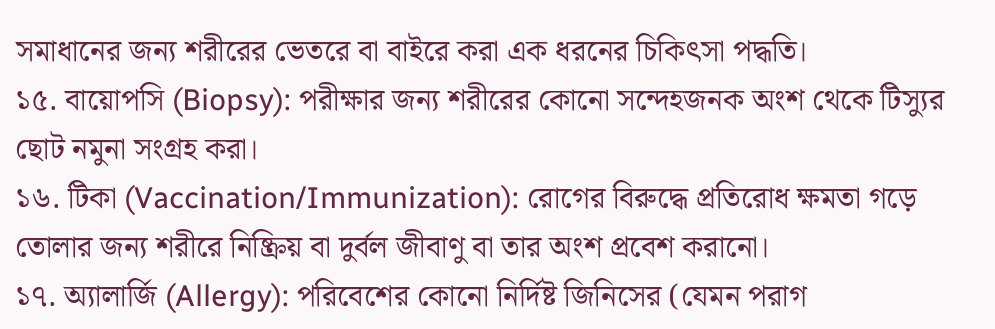সমাধানের জন্য শরীরের ভেতরে বা বাইরে করা এক ধরনের চিকিৎসা পদ্ধতি।
১৫. বায়োপসি (Biopsy): পরীক্ষার জন্য শরীরের কোনো সন্দেহজনক অংশ থেকে টিস্যুর ছোট নমুনা সংগ্রহ করা।
১৬. টিকা (Vaccination/Immunization): রোগের বিরুদ্ধে প্রতিরোধ ক্ষমতা গড়ে তোলার জন্য শরীরে নিষ্ক্রিয় বা দুর্বল জীবাণু বা তার অংশ প্রবেশ করানো।
১৭. অ্যালার্জি (Allergy): পরিবেশের কোনো নির্দিষ্ট জিনিসের (যেমন পরাগ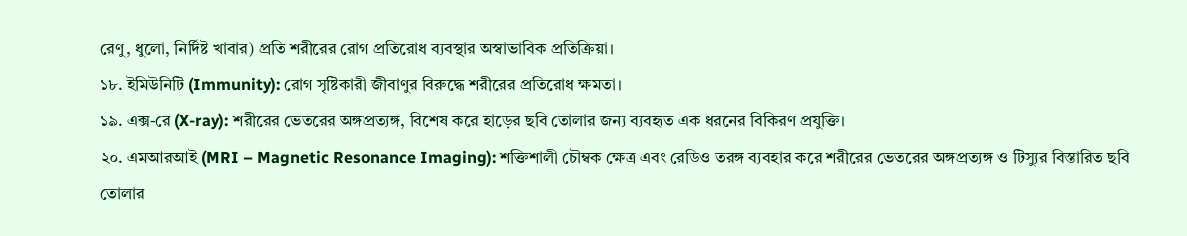রেণু, ধুলো, নির্দিষ্ট খাবার) প্রতি শরীরের রোগ প্রতিরোধ ব্যবস্থার অস্বাভাবিক প্রতিক্রিয়া।
১৮. ইমিউনিটি (Immunity): রোগ সৃষ্টিকারী জীবাণুর বিরুদ্ধে শরীরের প্রতিরোধ ক্ষমতা।
১৯. এক্স-রে (X-ray): শরীরের ভেতরের অঙ্গপ্রত্যঙ্গ, বিশেষ করে হাড়ের ছবি তোলার জন্য ব্যবহৃত এক ধরনের বিকিরণ প্রযুক্তি।
২০. এমআরআই (MRI – Magnetic Resonance Imaging): শক্তিশালী চৌম্বক ক্ষেত্র এবং রেডিও তরঙ্গ ব্যবহার করে শরীরের ভেতরের অঙ্গপ্রত্যঙ্গ ও টিস্যুর বিস্তারিত ছবি তোলার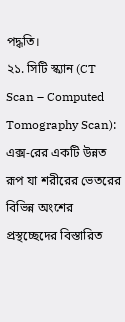পদ্ধতি।
২১. সিটি স্ক্যান (CT Scan – Computed Tomography Scan): এক্স-রের একটি উন্নত রূপ যা শরীরের ভেতরের বিভিন্ন অংশের প্রস্থচ্ছেদের বিস্তারিত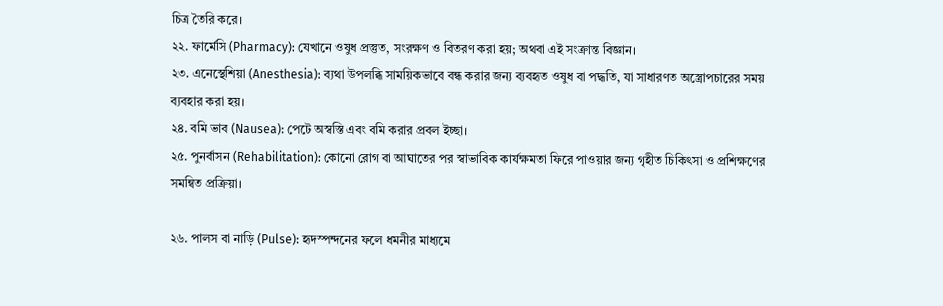চিত্র তৈরি করে।
২২. ফার্মেসি (Pharmacy): যেখানে ওষুধ প্রস্তুত, সংরক্ষণ ও বিতরণ করা হয়; অথবা এই সংক্রান্ত বিজ্ঞান।
২৩. এনেস্থেশিয়া (Anesthesia): ব্যথা উপলব্ধি সাময়িকভাবে বন্ধ করার জন্য ব্যবহৃত ওষুধ বা পদ্ধতি, যা সাধারণত অস্ত্রোপচারের সময় ব্যবহার করা হয়।
২৪. বমি ভাব (Nausea): পেটে অস্বস্তি এবং বমি করার প্রবল ইচ্ছা।
২৫. পুনর্বাসন (Rehabilitation): কোনো রোগ বা আঘাতের পর স্বাভাবিক কার্যক্ষমতা ফিরে পাওয়ার জন্য গৃহীত চিকিৎসা ও প্রশিক্ষণের সমন্বিত প্রক্রিয়া।

২৬. পালস বা নাড়ি (Pulse): হৃদস্পন্দনের ফলে ধমনীর মাধ্যমে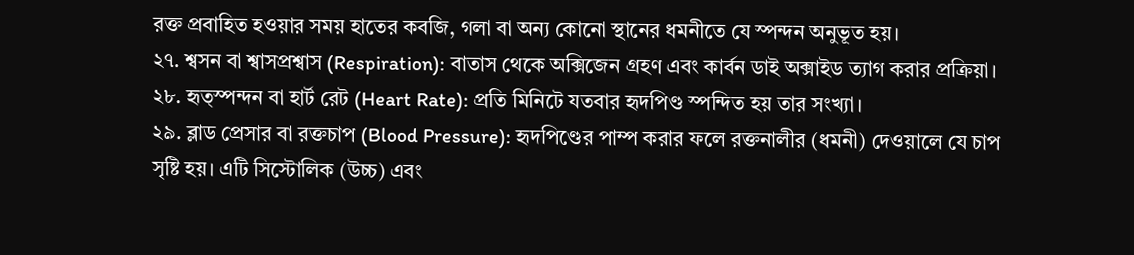রক্ত প্রবাহিত হওয়ার সময় হাতের কবজি, গলা বা অন্য কোনো স্থানের ধমনীতে যে স্পন্দন অনুভূত হয়।
২৭. শ্বসন বা শ্বাসপ্রশ্বাস (Respiration): বাতাস থেকে অক্সিজেন গ্রহণ এবং কার্বন ডাই অক্সাইড ত্যাগ করার প্রক্রিয়া।
২৮. হৃত্স্পন্দন বা হার্ট রেট (Heart Rate): প্রতি মিনিটে যতবার হৃদপিণ্ড স্পন্দিত হয় তার সংখ্যা।
২৯. ব্লাড প্রেসার বা রক্তচাপ (Blood Pressure): হৃদপিণ্ডের পাম্প করার ফলে রক্তনালীর (ধমনী) দেওয়ালে যে চাপ সৃষ্টি হয়। এটি সিস্টোলিক (উচ্চ) এবং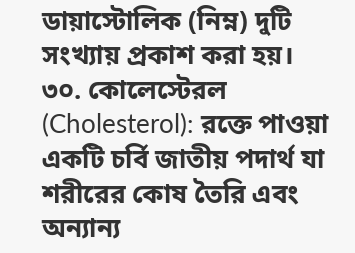ডায়াস্টোলিক (নিম্ন) দুটি সংখ্যায় প্রকাশ করা হয়।
৩০. কোলেস্টেরল (Cholesterol): রক্তে পাওয়া একটি চর্বি জাতীয় পদার্থ যা শরীরের কোষ তৈরি এবং অন্যান্য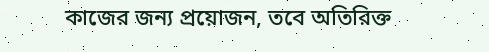কাজের জন্য প্রয়োজন, তবে অতিরিক্ত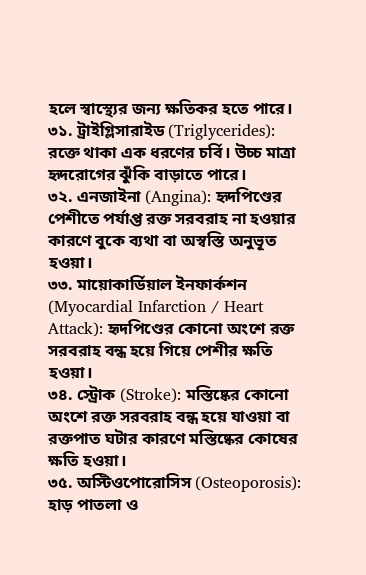হলে স্বাস্থ্যের জন্য ক্ষতিকর হতে পারে।
৩১. ট্রাইগ্লিসারাইড (Triglycerides): রক্তে থাকা এক ধরণের চর্বি। উচ্চ মাত্রা হৃদরোগের ঝুঁকি বাড়াতে পারে।
৩২. এনজাইনা (Angina): হৃদপিণ্ডের পেশীতে পর্যাপ্ত রক্ত সরবরাহ না হওয়ার কারণে বুকে ব্যথা বা অস্বস্তি অনুভূত হওয়া।
৩৩. মায়োকার্ডিয়াল ইনফার্কশন (Myocardial Infarction / Heart Attack): হৃদপিণ্ডের কোনো অংশে রক্ত সরবরাহ বন্ধ হয়ে গিয়ে পেশীর ক্ষতি হওয়া।
৩৪. স্ট্রোক (Stroke): মস্তিষ্কের কোনো অংশে রক্ত সরবরাহ বন্ধ হয়ে যাওয়া বা রক্তপাত ঘটার কারণে মস্তিষ্কের কোষের ক্ষতি হওয়া।
৩৫. অস্টিওপোরোসিস (Osteoporosis): হাড় পাতলা ও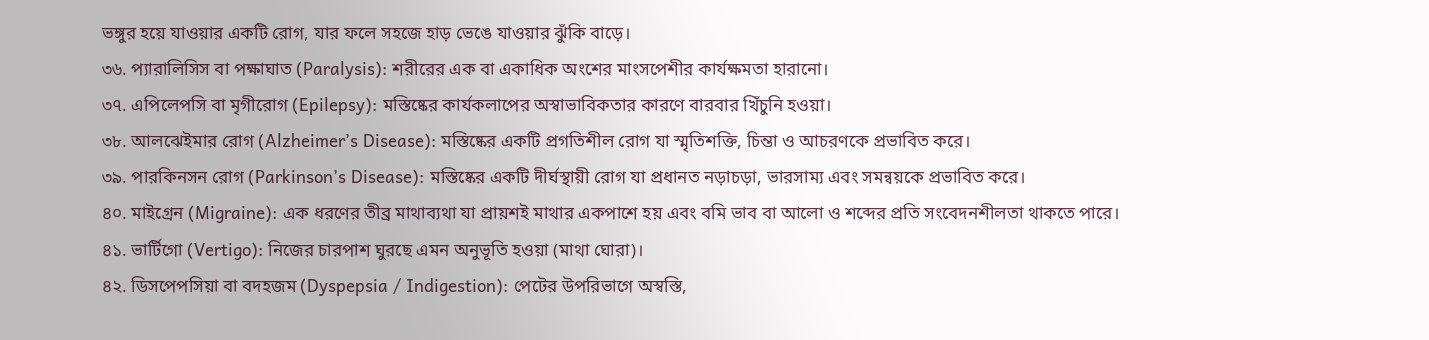ভঙ্গুর হয়ে যাওয়ার একটি রোগ, যার ফলে সহজে হাড় ভেঙে যাওয়ার ঝুঁকি বাড়ে।
৩৬. প্যারালিসিস বা পক্ষাঘাত (Paralysis): শরীরের এক বা একাধিক অংশের মাংসপেশীর কার্যক্ষমতা হারানো।
৩৭. এপিলেপসি বা মৃগীরোগ (Epilepsy): মস্তিষ্কের কার্যকলাপের অস্বাভাবিকতার কারণে বারবার খিঁচুনি হওয়া।
৩৮. আলঝেইমার রোগ (Alzheimer’s Disease): মস্তিষ্কের একটি প্রগতিশীল রোগ যা স্মৃতিশক্তি, চিন্তা ও আচরণকে প্রভাবিত করে।
৩৯. পারকিনসন রোগ (Parkinson’s Disease): মস্তিষ্কের একটি দীর্ঘস্থায়ী রোগ যা প্রধানত নড়াচড়া, ভারসাম্য এবং সমন্বয়কে প্রভাবিত করে।
৪০. মাইগ্রেন (Migraine): এক ধরণের তীব্র মাথাব্যথা যা প্রায়শই মাথার একপাশে হয় এবং বমি ভাব বা আলো ও শব্দের প্রতি সংবেদনশীলতা থাকতে পারে।
৪১. ভার্টিগো (Vertigo): নিজের চারপাশ ঘুরছে এমন অনুভূতি হওয়া (মাথা ঘোরা)।
৪২. ডিসপেপসিয়া বা বদহজম (Dyspepsia / Indigestion): পেটের উপরিভাগে অস্বস্তি,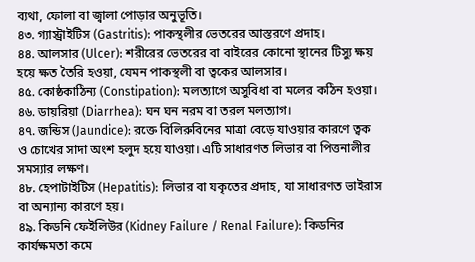ব্যথা, ফোলা বা জ্বালা পোড়ার অনুভূতি।
৪৩. গ্যাস্ট্রাইটিস (Gastritis): পাকস্থলীর ভেতরের আস্তরণে প্রদাহ।
৪৪. আলসার (Ulcer): শরীরের ভেতরের বা বাইরের কোনো স্থানের টিস্যু ক্ষয় হয়ে ক্ষত তৈরি হওয়া, যেমন পাকস্থলী বা ত্বকের আলসার।
৪৫. কোষ্ঠকাঠিন্য (Constipation): মলত্যাগে অসুবিধা বা মলের কঠিন হওয়া।
৪৬. ডায়রিয়া (Diarrhea): ঘন ঘন নরম বা তরল মলত্যাগ।
৪৭. জন্ডিস (Jaundice): রক্তে বিলিরুবিনের মাত্রা বেড়ে যাওয়ার কারণে ত্বক ও চোখের সাদা অংশ হলুদ হয়ে যাওয়া। এটি সাধারণত লিভার বা পিত্তনালীর সমস্যার লক্ষণ।
৪৮. হেপাটাইটিস (Hepatitis): লিভার বা যকৃতের প্রদাহ, যা সাধারণত ভাইরাস বা অন্যান্য কারণে হয়।
৪৯. কিডনি ফেইলিউর (Kidney Failure / Renal Failure): কিডনির কার্যক্ষমতা কমে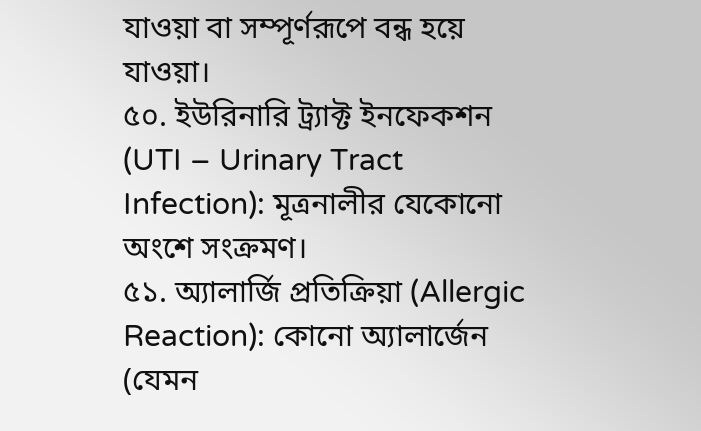যাওয়া বা সম্পূর্ণরূপে বন্ধ হয়ে যাওয়া।
৫০. ইউরিনারি ট্র্যাক্ট ইনফেকশন (UTI – Urinary Tract Infection): মূত্রনালীর যেকোনো অংশে সংক্রমণ।
৫১. অ্যালার্জি প্রতিক্রিয়া (Allergic Reaction): কোনো অ্যালার্জেন (যেমন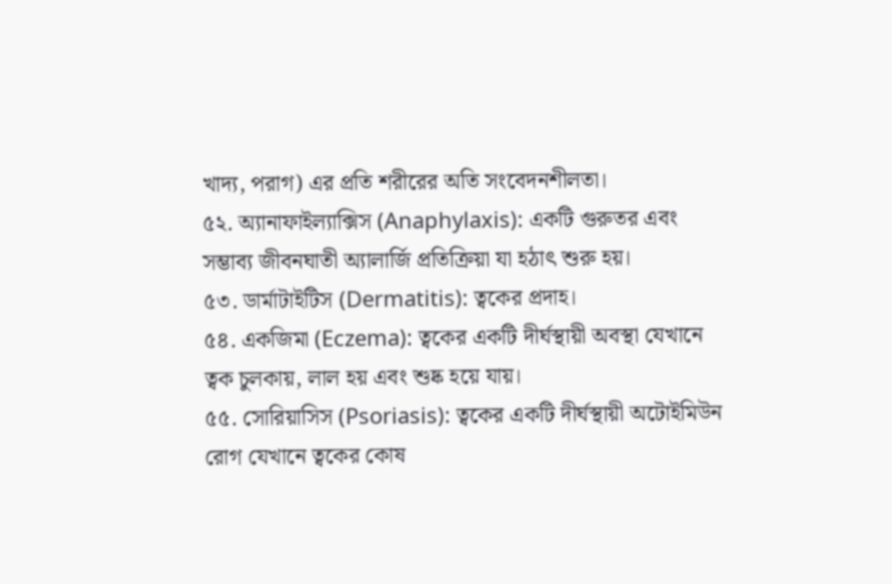খাদ্য, পরাগ) এর প্রতি শরীরের অতি সংবেদনশীলতা।
৫২. অ্যানাফাইল্যাক্সিস (Anaphylaxis): একটি গুরুতর এবং সম্ভাব্য জীবনঘাতী অ্যালার্জি প্রতিক্রিয়া যা হঠাৎ শুরু হয়।
৫৩. ডার্মাটাইটিস (Dermatitis): ত্বকের প্রদাহ।
৫৪. একজিমা (Eczema): ত্বকের একটি দীর্ঘস্থায়ী অবস্থা যেখানে ত্বক চুলকায়, লাল হয় এবং শুষ্ক হয়ে যায়।
৫৫. সোরিয়াসিস (Psoriasis): ত্বকের একটি দীর্ঘস্থায়ী অটোইমিউন রোগ যেখানে ত্বকের কোষ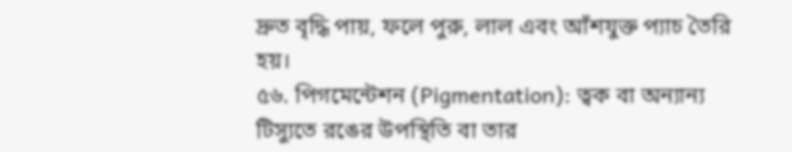দ্রুত বৃদ্ধি পায়, ফলে পুরু, লাল এবং আঁশযুক্ত প্যাচ তৈরি হয়।
৫৬. পিগমেন্টেশন (Pigmentation): ত্বক বা অন্যান্য টিস্যুতে রঙের উপস্থিতি বা তার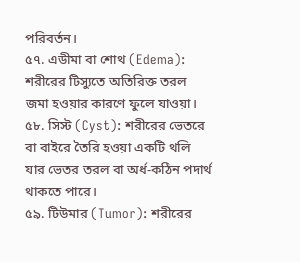পরিবর্তন।
৫৭. এডীমা বা শোথ (Edema): শরীরের টিস্যুতে অতিরিক্ত তরল জমা হওয়ার কারণে ফুলে যাওয়া।
৫৮. সিস্ট (Cyst): শরীরের ভেতরে বা বাইরে তৈরি হওয়া একটি থলি যার ভেতর তরল বা অর্ধ-কঠিন পদার্থ থাকতে পারে।
৫৯. টিউমার (Tumor): শরীরের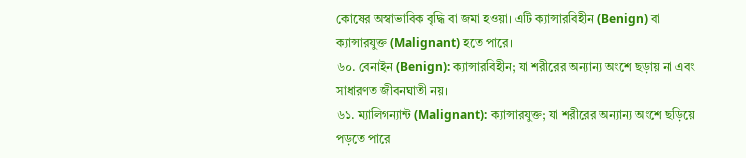কোষের অস্বাভাবিক বৃদ্ধি বা জমা হওয়া। এটি ক্যান্সারবিহীন (Benign) বা ক্যান্সারযুক্ত (Malignant) হতে পারে।
৬০. বেনাইন (Benign): ক্যান্সারবিহীন; যা শরীরের অন্যান্য অংশে ছড়ায় না এবং সাধারণত জীবনঘাতী নয়।
৬১. ম্যালিগন্যান্ট (Malignant): ক্যান্সারযুক্ত; যা শরীরের অন্যান্য অংশে ছড়িয়ে পড়তে পারে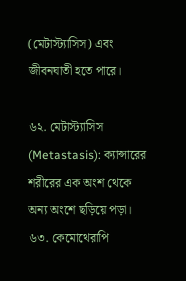(মেটাস্ট্যাসিস) এবং জীবনঘাতী হতে পারে।

৬২. মেটাস্ট্যাসিস (Metastasis): ক্যান্সারের শরীরের এক অংশ থেকে অন্য অংশে ছড়িয়ে পড়া।
৬৩. কেমোথেরাপি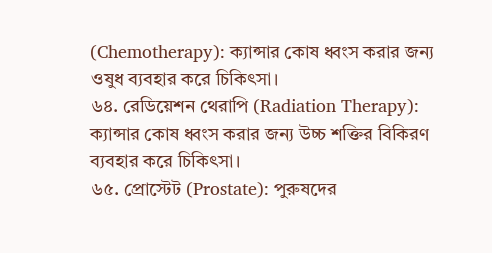(Chemotherapy): ক্যান্সার কোষ ধ্বংস করার জন্য ওষুধ ব্যবহার করে চিকিৎসা।
৬৪. রেডিয়েশন থেরাপি (Radiation Therapy): ক্যান্সার কোষ ধ্বংস করার জন্য উচ্চ শক্তির বিকিরণ ব্যবহার করে চিকিৎসা।
৬৫. প্রোস্টেট (Prostate): পুরুষদের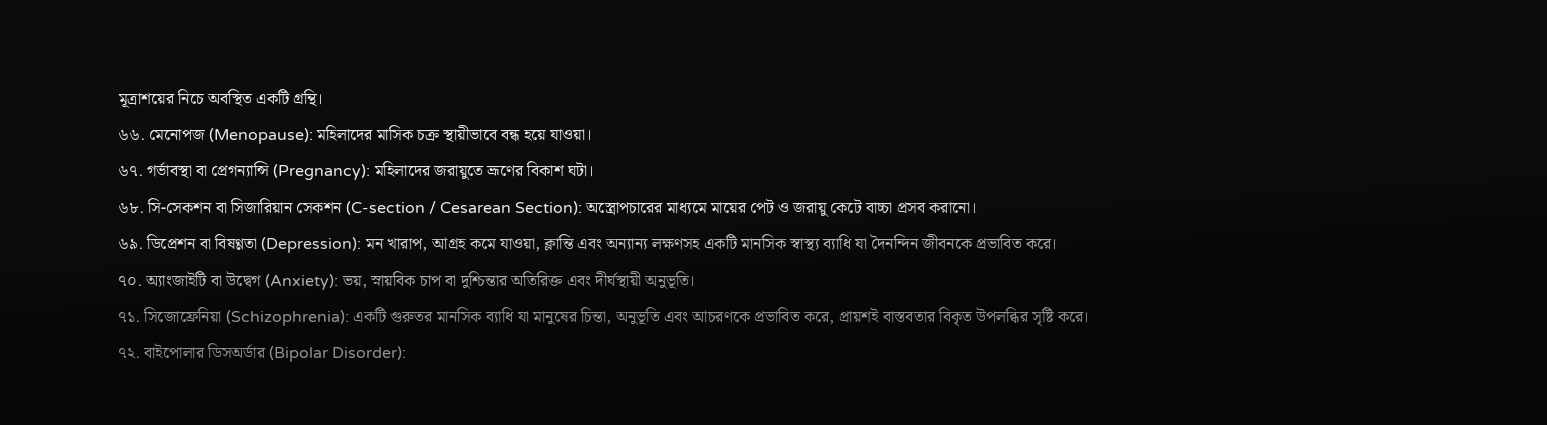মূত্রাশয়ের নিচে অবস্থিত একটি গ্রন্থি।
৬৬. মেনোপজ (Menopause): মহিলাদের মাসিক চক্র স্থায়ীভাবে বন্ধ হয়ে যাওয়া।
৬৭. গর্ভাবস্থা বা প্রেগন্যান্সি (Pregnancy): মহিলাদের জরায়ুতে ভ্রূণের বিকাশ ঘটা।
৬৮. সি-সেকশন বা সিজারিয়ান সেকশন (C-section / Cesarean Section): অস্ত্রোপচারের মাধ্যমে মায়ের পেট ও জরায়ু কেটে বাচ্চা প্রসব করানো।
৬৯. ডিপ্রেশন বা বিষণ্ণতা (Depression): মন খারাপ, আগ্রহ কমে যাওয়া, ক্লান্তি এবং অন্যান্য লক্ষণসহ একটি মানসিক স্বাস্থ্য ব্যাধি যা দৈনন্দিন জীবনকে প্রভাবিত করে।
৭০. অ্যাংজাইটি বা উদ্বেগ (Anxiety): ভয়, স্নায়বিক চাপ বা দুশ্চিন্তার অতিরিক্ত এবং দীর্ঘস্থায়ী অনুভূতি।
৭১. সিজোফ্রেনিয়া (Schizophrenia): একটি গুরুতর মানসিক ব্যাধি যা মানুষের চিন্তা, অনুভূতি এবং আচরণকে প্রভাবিত করে, প্রায়শই বাস্তবতার বিকৃত উপলব্ধির সৃষ্টি করে।
৭২. বাইপোলার ডিসঅর্ডার (Bipolar Disorder):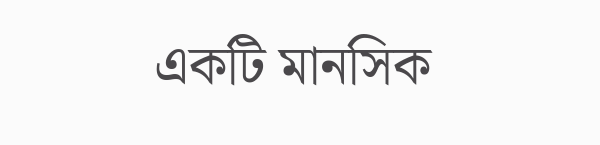একটি মানসিক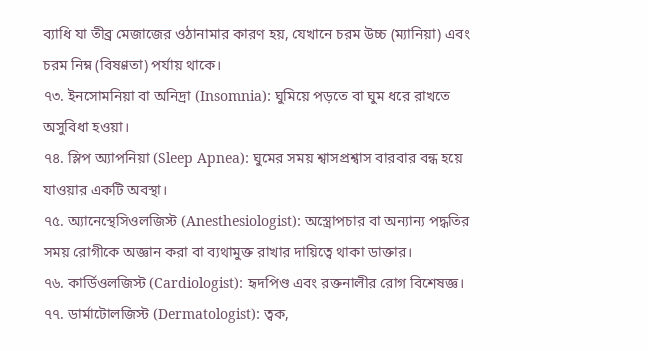ব্যাধি যা তীব্র মেজাজের ওঠানামার কারণ হয়, যেখানে চরম উচ্চ (ম্যানিয়া) এবং চরম নিম্ন (বিষণ্ণতা) পর্যায় থাকে।
৭৩. ইনসোমনিয়া বা অনিদ্রা (Insomnia): ঘুমিয়ে পড়তে বা ঘুম ধরে রাখতে অসুবিধা হওয়া।
৭৪. স্লিপ অ্যাপনিয়া (Sleep Apnea): ঘুমের সময় শ্বাসপ্রশ্বাস বারবার বন্ধ হয়ে যাওয়ার একটি অবস্থা।
৭৫. অ্যানেস্থেসিওলজিস্ট (Anesthesiologist): অস্ত্রোপচার বা অন্যান্য পদ্ধতির সময় রোগীকে অজ্ঞান করা বা ব্যথামুক্ত রাখার দায়িত্বে থাকা ডাক্তার।
৭৬. কার্ডিওলজিস্ট (Cardiologist): হৃদপিণ্ড এবং রক্তনালীর রোগ বিশেষজ্ঞ।
৭৭. ডার্মাটোলজিস্ট (Dermatologist): ত্বক,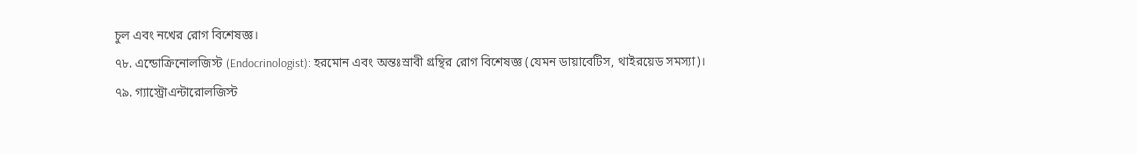চুল এবং নখের রোগ বিশেষজ্ঞ।
৭৮. এন্ডোক্রিনোলজিস্ট (Endocrinologist): হরমোন এবং অন্তঃস্রাবী গ্রন্থির রোগ বিশেষজ্ঞ (যেমন ডায়াবেটিস, থাইরয়েড সমস্যা)।
৭৯. গ্যাস্ট্রোএন্টারোলজিস্ট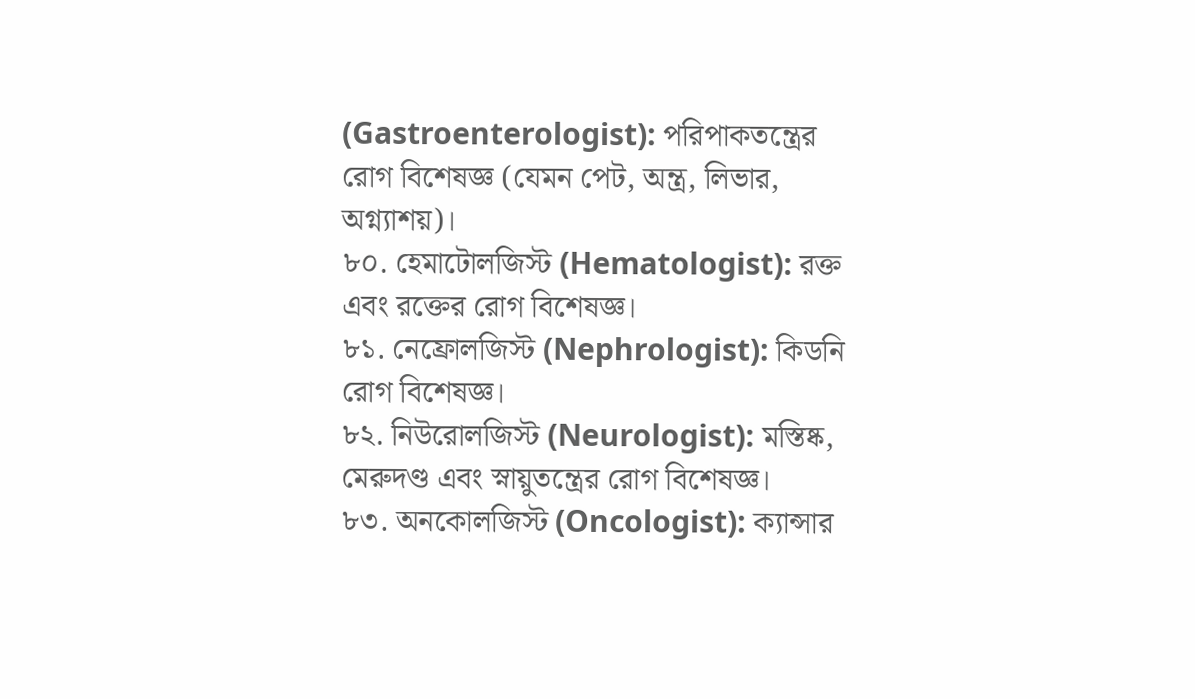(Gastroenterologist): পরিপাকতন্ত্রের রোগ বিশেষজ্ঞ (যেমন পেট, অন্ত্র, লিভার, অগ্ন্যাশয়)।
৮০. হেমাটোলজিস্ট (Hematologist): রক্ত এবং রক্তের রোগ বিশেষজ্ঞ।
৮১. নেফ্রোলজিস্ট (Nephrologist): কিডনি রোগ বিশেষজ্ঞ।
৮২. নিউরোলজিস্ট (Neurologist): মস্তিষ্ক, মেরুদণ্ড এবং স্নায়ুতন্ত্রের রোগ বিশেষজ্ঞ।
৮৩. অনকোলজিস্ট (Oncologist): ক্যান্সার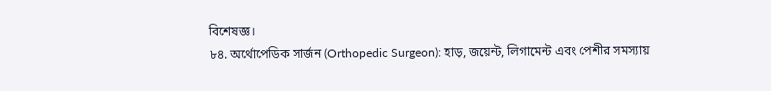বিশেষজ্ঞ।
৮৪. অর্থোপেডিক সার্জন (Orthopedic Surgeon): হাড়, জয়েন্ট, লিগামেন্ট এবং পেশীর সমস্যায়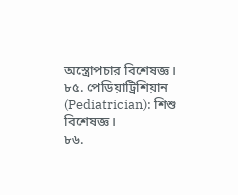অস্ত্রোপচার বিশেষজ্ঞ।
৮৫. পেডিয়াট্রিশিয়ান (Pediatrician): শিশু বিশেষজ্ঞ।
৮৬.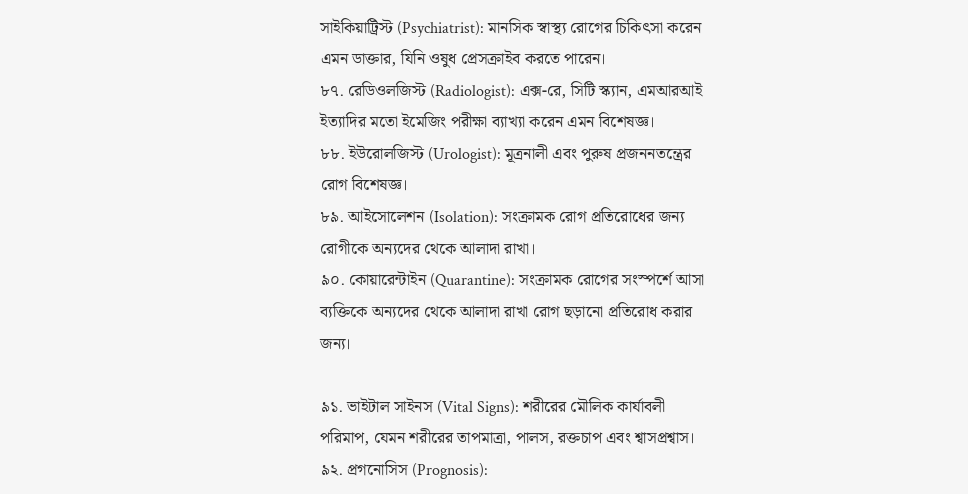সাইকিয়াট্রিস্ট (Psychiatrist): মানসিক স্বাস্থ্য রোগের চিকিৎসা করেন এমন ডাক্তার, যিনি ওষুধ প্রেসক্রাইব করতে পারেন।
৮৭. রেডিওলজিস্ট (Radiologist): এক্স-রে, সিটি স্ক্যান, এমআরআই ইত্যাদির মতো ইমেজিং পরীক্ষা ব্যাখ্যা করেন এমন বিশেষজ্ঞ।
৮৮. ইউরোলজিস্ট (Urologist): মূত্রনালী এবং পুরুষ প্রজননতন্ত্রের রোগ বিশেষজ্ঞ।
৮৯. আইসোলেশন (Isolation): সংক্রামক রোগ প্রতিরোধের জন্য রোগীকে অন্যদের থেকে আলাদা রাখা।
৯০. কোয়ারেন্টাইন (Quarantine): সংক্রামক রোগের সংস্পর্শে আসা ব্যক্তিকে অন্যদের থেকে আলাদা রাখা রোগ ছড়ানো প্রতিরোধ করার জন্য।

৯১. ভাইটাল সাইনস (Vital Signs): শরীরের মৌলিক কার্যাবলী পরিমাপ, যেমন শরীরের তাপমাত্রা, পালস, রক্তচাপ এবং শ্বাসপ্রশ্বাস।
৯২. প্রগনোসিস (Prognosis):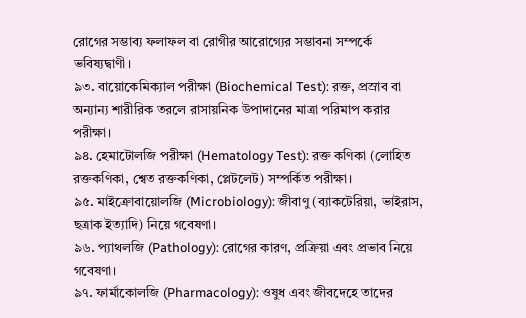রোগের সম্ভাব্য ফলাফল বা রোগীর আরোগ্যের সম্ভাবনা সম্পর্কে ভবিষ্যদ্বাণী।
৯৩. বায়োকেমিক্যাল পরীক্ষা (Biochemical Test): রক্ত, প্রস্রাব বা অন্যান্য শারীরিক তরলে রাসায়নিক উপাদানের মাত্রা পরিমাপ করার পরীক্ষা।
৯৪. হেমাটোলজি পরীক্ষা (Hematology Test): রক্ত কণিকা (লোহিত রক্তকণিকা, শ্বেত রক্তকণিকা, প্লেটলেট) সম্পর্কিত পরীক্ষা।
৯৫. মাইক্রোবায়োলজি (Microbiology): জীবাণু (ব্যাকটেরিয়া, ভাইরাস, ছত্রাক ইত্যাদি) নিয়ে গবেষণা।
৯৬. প্যাথলজি (Pathology): রোগের কারণ, প্রক্রিয়া এবং প্রভাব নিয়ে গবেষণা।
৯৭. ফার্মাকোলজি (Pharmacology): ওষুধ এবং জীবদেহে তাদের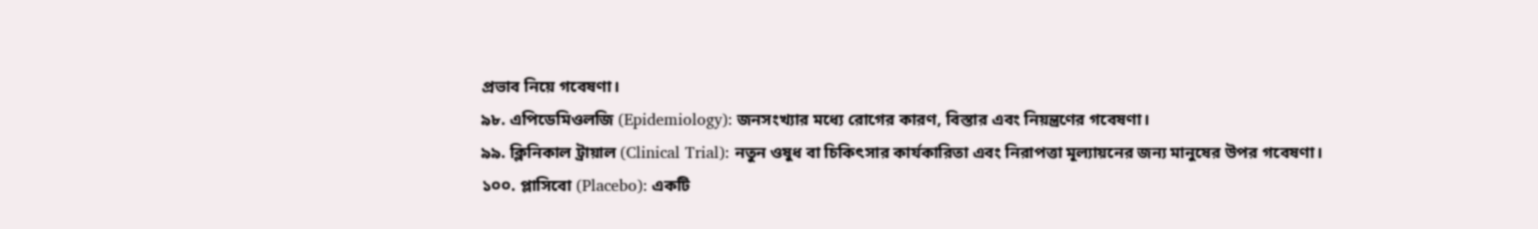প্রভাব নিয়ে গবেষণা।
৯৮. এপিডেমিওলজি (Epidemiology): জনসংখ্যার মধ্যে রোগের কারণ, বিস্তার এবং নিয়ন্ত্রণের গবেষণা।
৯৯. ক্লিনিকাল ট্রায়াল (Clinical Trial): নতুন ওষুধ বা চিকিৎসার কার্যকারিতা এবং নিরাপত্তা মূল্যায়নের জন্য মানুষের উপর গবেষণা।
১০০. প্লাসিবো (Placebo): একটি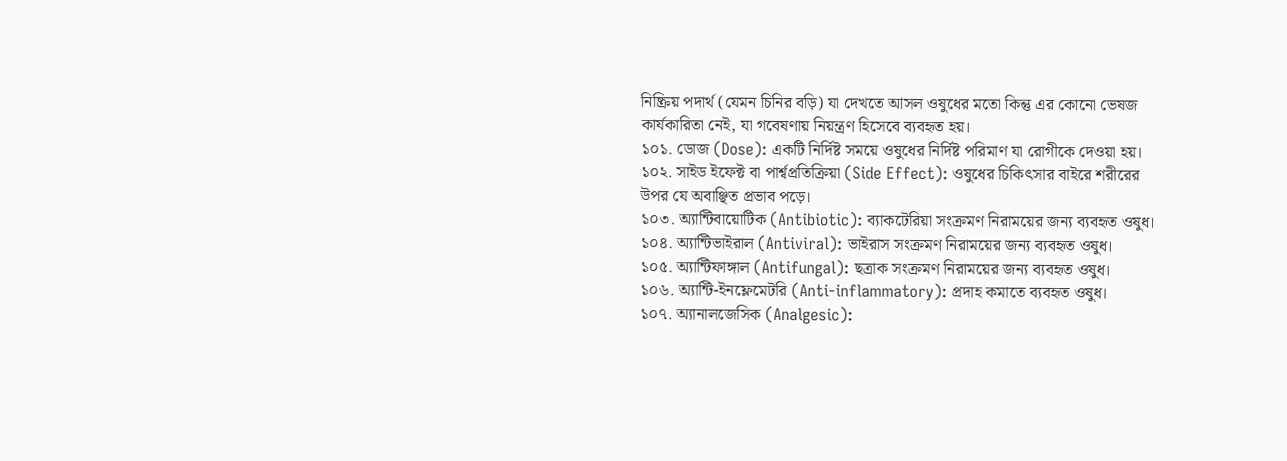নিষ্ক্রিয় পদার্থ (যেমন চিনির বড়ি) যা দেখতে আসল ওষুধের মতো কিন্তু এর কোনো ভেষজ কার্যকারিতা নেই, যা গবেষণায় নিয়ন্ত্রণ হিসেবে ব্যবহৃত হয়।
১০১. ডোজ (Dose): একটি নির্দিষ্ট সময়ে ওষুধের নির্দিষ্ট পরিমাণ যা রোগীকে দেওয়া হয়।
১০২. সাইড ইফেক্ট বা পার্শ্বপ্রতিক্রিয়া (Side Effect): ওষুধের চিকিৎসার বাইরে শরীরের উপর যে অবাঞ্ছিত প্রভাব পড়ে।
১০৩. অ্যান্টিবায়োটিক (Antibiotic): ব্যাকটেরিয়া সংক্রমণ নিরাময়ের জন্য ব্যবহৃত ওষুধ।
১০৪. অ্যান্টিভাইরাল (Antiviral): ভাইরাস সংক্রমণ নিরাময়ের জন্য ব্যবহৃত ওষুধ।
১০৫. অ্যান্টিফাঙ্গাল (Antifungal): ছত্রাক সংক্রমণ নিরাময়ের জন্য ব্যবহৃত ওষুধ।
১০৬. অ্যান্টি-ইনফ্লেমেটরি (Anti-inflammatory): প্রদাহ কমাতে ব্যবহৃত ওষুধ।
১০৭. অ্যানালজেসিক (Analgesic):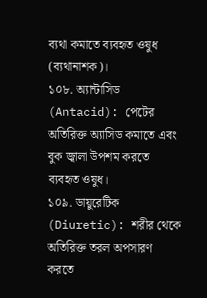ব্যথা কমাতে ব্যবহৃত ওষুধ (ব্যথানাশক)।
১০৮. অ্যান্টাসিড (Antacid): পেটের অতিরিক্ত অ্যাসিড কমাতে এবং বুক জ্বালা উপশম করতে ব্যবহৃত ওষুধ।
১০৯. ডায়ুরেটিক (Diuretic): শরীর থেকে অতিরিক্ত তরল অপসারণ করতে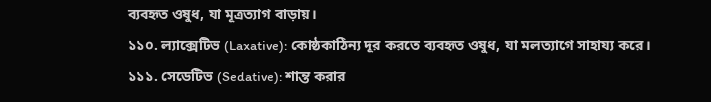ব্যবহৃত ওষুধ, যা মূত্রত্যাগ বাড়ায়।
১১০. ল্যাক্সেটিভ (Laxative): কোষ্ঠকাঠিন্য দূর করতে ব্যবহৃত ওষুধ, যা মলত্যাগে সাহায্য করে।
১১১. সেডেটিভ (Sedative): শান্ত করার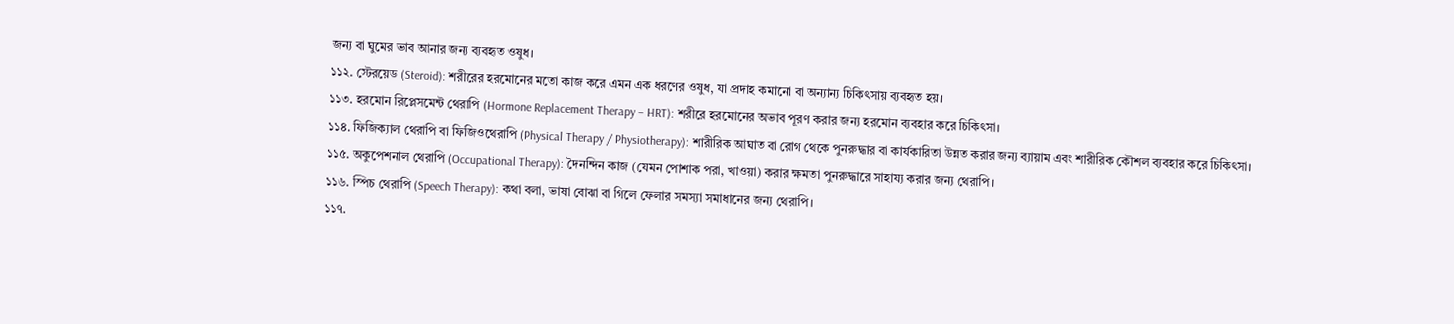জন্য বা ঘুমের ভাব আনার জন্য ব্যবহৃত ওষুধ।
১১২. স্টেরয়েড (Steroid): শরীরের হরমোনের মতো কাজ করে এমন এক ধরণের ওষুধ, যা প্রদাহ কমানো বা অন্যান্য চিকিৎসায় ব্যবহৃত হয়।
১১৩. হরমোন রিপ্লেসমেন্ট থেরাপি (Hormone Replacement Therapy – HRT): শরীরে হরমোনের অভাব পূরণ করার জন্য হরমোন ব্যবহার করে চিকিৎসা।
১১৪. ফিজিক্যাল থেরাপি বা ফিজিওথেরাপি (Physical Therapy / Physiotherapy): শারীরিক আঘাত বা রোগ থেকে পুনরুদ্ধার বা কার্যকারিতা উন্নত করার জন্য ব্যায়াম এবং শারীরিক কৌশল ব্যবহার করে চিকিৎসা।
১১৫. অকুপেশনাল থেরাপি (Occupational Therapy): দৈনন্দিন কাজ (যেমন পোশাক পরা, খাওয়া) করার ক্ষমতা পুনরুদ্ধারে সাহায্য করার জন্য থেরাপি।
১১৬. স্পিচ থেরাপি (Speech Therapy): কথা বলা, ভাষা বোঝা বা গিলে ফেলার সমস্যা সমাধানের জন্য থেরাপি।
১১৭.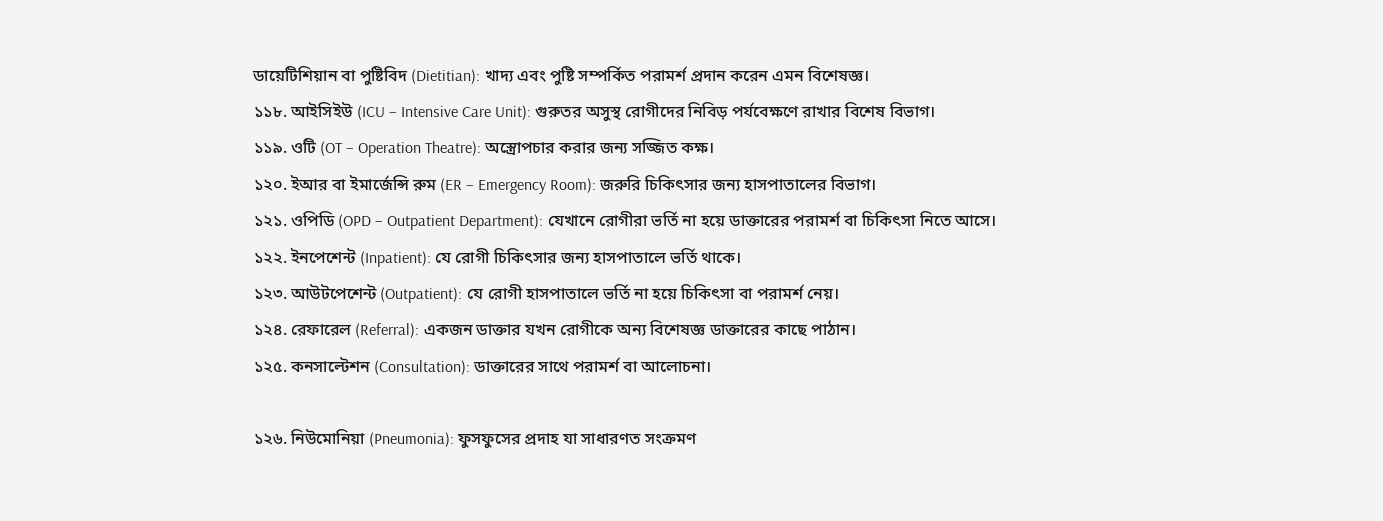ডায়েটিশিয়ান বা পুষ্টিবিদ (Dietitian): খাদ্য এবং পুষ্টি সম্পর্কিত পরামর্শ প্রদান করেন এমন বিশেষজ্ঞ।
১১৮. আইসিইউ (ICU – Intensive Care Unit): গুরুতর অসুস্থ রোগীদের নিবিড় পর্যবেক্ষণে রাখার বিশেষ বিভাগ।
১১৯. ওটি (OT – Operation Theatre): অস্ত্রোপচার করার জন্য সজ্জিত কক্ষ।
১২০. ইআর বা ইমার্জেন্সি রুম (ER – Emergency Room): জরুরি চিকিৎসার জন্য হাসপাতালের বিভাগ।
১২১. ওপিডি (OPD – Outpatient Department): যেখানে রোগীরা ভর্তি না হয়ে ডাক্তারের পরামর্শ বা চিকিৎসা নিতে আসে।
১২২. ইনপেশেন্ট (Inpatient): যে রোগী চিকিৎসার জন্য হাসপাতালে ভর্তি থাকে।
১২৩. আউটপেশেন্ট (Outpatient): যে রোগী হাসপাতালে ভর্তি না হয়ে চিকিৎসা বা পরামর্শ নেয়।
১২৪. রেফারেল (Referral): একজন ডাক্তার যখন রোগীকে অন্য বিশেষজ্ঞ ডাক্তারের কাছে পাঠান।
১২৫. কনসাল্টেশন (Consultation): ডাক্তারের সাথে পরামর্শ বা আলোচনা।

১২৬. নিউমোনিয়া (Pneumonia): ফুসফুসের প্রদাহ যা সাধারণত সংক্রমণ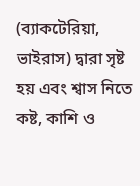(ব্যাকটেরিয়া, ভাইরাস) দ্বারা সৃষ্ট হয় এবং শ্বাস নিতে কষ্ট, কাশি ও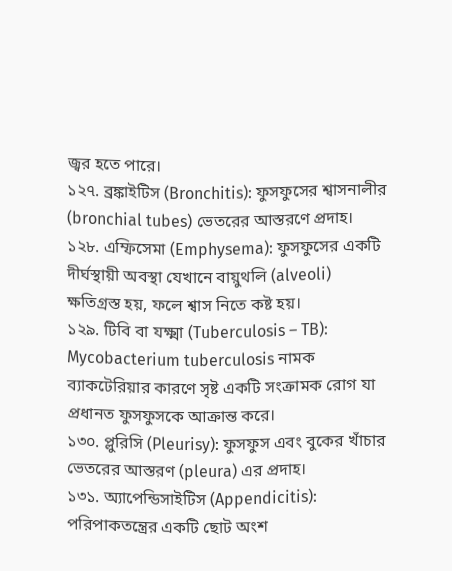জ্বর হতে পারে।
১২৭. ব্রঙ্কাইটিস (Bronchitis): ফুসফুসের শ্বাসনালীর (bronchial tubes) ভেতরের আস্তরণে প্রদাহ।
১২৮. এম্ফিসেমা (Emphysema): ফুসফুসের একটি দীর্ঘস্থায়ী অবস্থা যেখানে বায়ুথলি (alveoli) ক্ষতিগ্রস্ত হয়, ফলে শ্বাস নিতে কষ্ট হয়।
১২৯. টিবি বা যক্ষ্মা (Tuberculosis – TB): Mycobacterium tuberculosis নামক ব্যাকটেরিয়ার কারণে সৃষ্ট একটি সংক্রামক রোগ যা প্রধানত ফুসফুসকে আক্রান্ত করে।
১৩০. প্লুরিসি (Pleurisy): ফুসফুস এবং বুকের খাঁচার ভেতরের আস্তরণ (pleura) এর প্রদাহ।
১৩১. অ্যাপেন্ডিসাইটিস (Appendicitis): পরিপাকতন্ত্রের একটি ছোট অংশ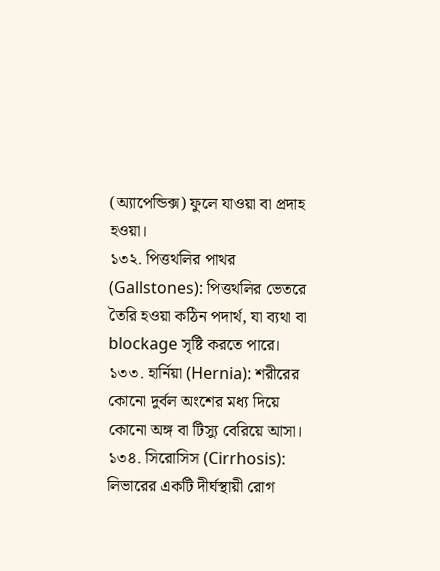(অ্যাপেন্ডিক্স) ফুলে যাওয়া বা প্রদাহ হওয়া।
১৩২. পিত্তথলির পাথর (Gallstones): পিত্তথলির ভেতরে তৈরি হওয়া কঠিন পদার্থ, যা ব্যথা বা blockage সৃষ্টি করতে পারে।
১৩৩. হার্নিয়া (Hernia): শরীরের কোনো দুর্বল অংশের মধ্য দিয়ে কোনো অঙ্গ বা টিস্যু বেরিয়ে আসা।
১৩৪. সিরোসিস (Cirrhosis): লিভারের একটি দীর্ঘস্থায়ী রোগ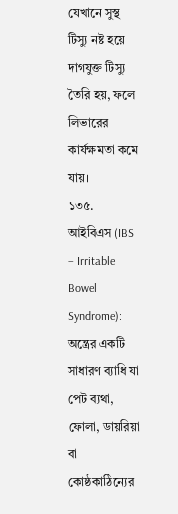যেখানে সুস্থ টিস্যু নষ্ট হয়ে দাগযুক্ত টিস্যু তৈরি হয়, ফলে লিভারের কার্যক্ষমতা কমে যায়।
১৩৫. আইবিএস (IBS – Irritable Bowel Syndrome): অন্ত্রের একটি সাধারণ ব্যাধি যা পেট ব্যথা, ফোলা, ডায়রিয়া বা কোষ্ঠকাঠিন্যের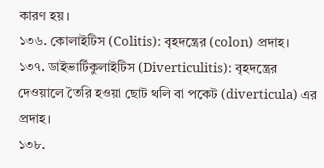কারণ হয়।
১৩৬. কোলাইটিস (Colitis): বৃহদন্ত্রের (colon) প্রদাহ।
১৩৭. ডাইভার্টিকুলাইটিস (Diverticulitis): বৃহদন্ত্রের দেওয়ালে তৈরি হওয়া ছোট থলি বা পকেট (diverticula) এর প্রদাহ।
১৩৮.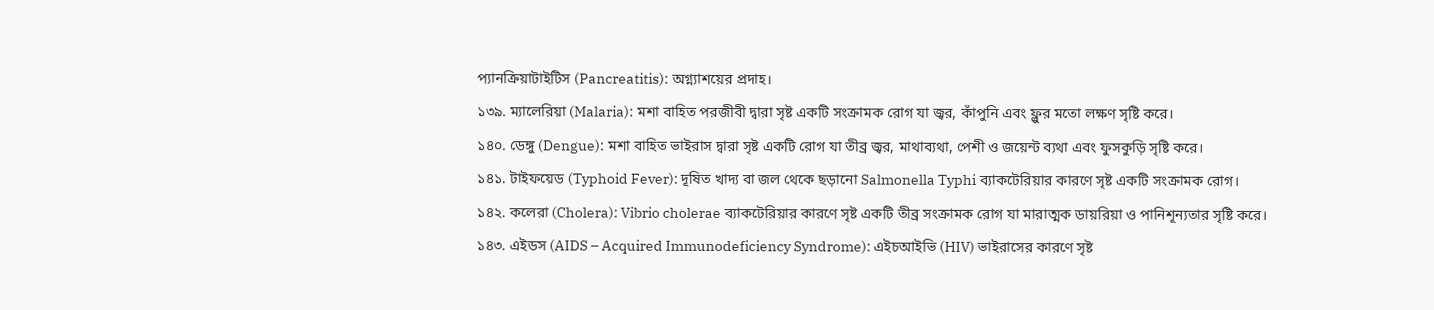প্যানক্রিয়াটাইটিস (Pancreatitis): অগ্ন্যাশয়ের প্রদাহ।
১৩৯. ম্যালেরিয়া (Malaria): মশা বাহিত পরজীবী দ্বারা সৃষ্ট একটি সংক্রামক রোগ যা জ্বর, কাঁপুনি এবং ফ্লুর মতো লক্ষণ সৃষ্টি করে।
১৪০. ডেঙ্গু (Dengue): মশা বাহিত ভাইরাস দ্বারা সৃষ্ট একটি রোগ যা তীব্র জ্বর, মাথাব্যথা, পেশী ও জয়েন্ট ব্যথা এবং ফুসকুড়ি সৃষ্টি করে।
১৪১. টাইফয়েড (Typhoid Fever): দূষিত খাদ্য বা জল থেকে ছড়ানো Salmonella Typhi ব্যাকটেরিয়ার কারণে সৃষ্ট একটি সংক্রামক রোগ।
১৪২. কলেরা (Cholera): Vibrio cholerae ব্যাকটেরিয়ার কারণে সৃষ্ট একটি তীব্র সংক্রামক রোগ যা মারাত্মক ডায়রিয়া ও পানিশূন্যতার সৃষ্টি করে।
১৪৩. এইডস (AIDS – Acquired Immunodeficiency Syndrome): এইচআইভি (HIV) ভাইরাসের কারণে সৃষ্ট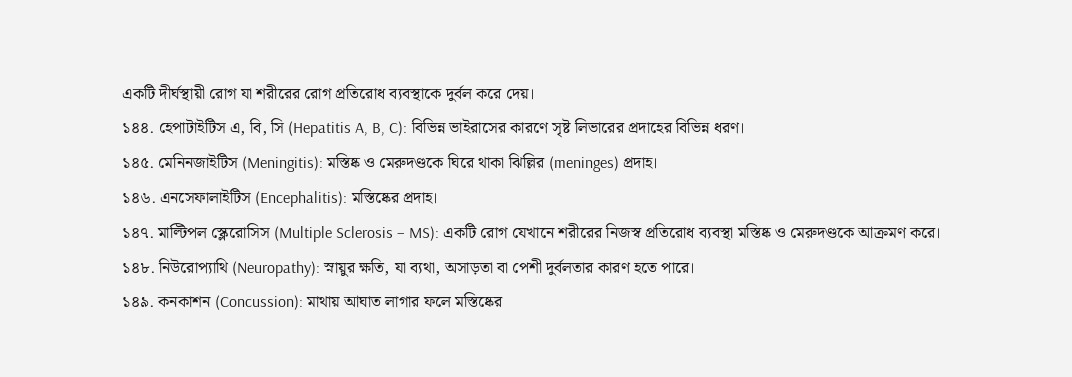একটি দীর্ঘস্থায়ী রোগ যা শরীরের রোগ প্রতিরোধ ব্যবস্থাকে দুর্বল করে দেয়।
১৪৪. হেপাটাইটিস এ, বি, সি (Hepatitis A, B, C): বিভিন্ন ভাইরাসের কারণে সৃষ্ট লিভারের প্রদাহের বিভিন্ন ধরণ।
১৪৫. মেনিনজাইটিস (Meningitis): মস্তিষ্ক ও মেরুদণ্ডকে ঘিরে থাকা ঝিল্লির (meninges) প্রদাহ।
১৪৬. এনসেফালাইটিস (Encephalitis): মস্তিষ্কের প্রদাহ।
১৪৭. মাল্টিপল স্ক্লেরোসিস (Multiple Sclerosis – MS): একটি রোগ যেখানে শরীরের নিজস্ব প্রতিরোধ ব্যবস্থা মস্তিষ্ক ও মেরুদণ্ডকে আক্রমণ করে।
১৪৮. নিউরোপ্যাথি (Neuropathy): স্নায়ুর ক্ষতি, যা ব্যথা, অসাড়তা বা পেশী দুর্বলতার কারণ হতে পারে।
১৪৯. কনকাশন (Concussion): মাথায় আঘাত লাগার ফলে মস্তিষ্কের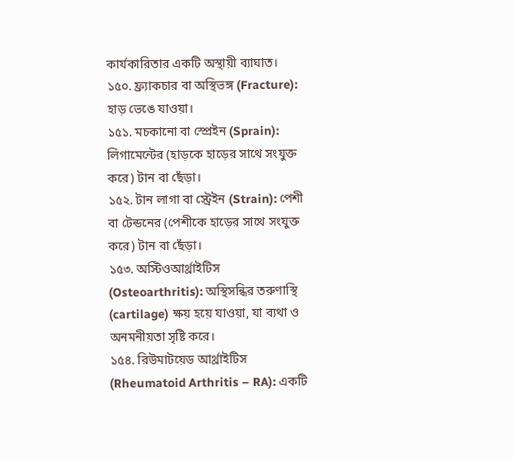কার্যকারিতার একটি অস্থায়ী ব্যাঘাত।
১৫০. ফ্র্যাকচার বা অস্থিভঙ্গ (Fracture): হাড় ভেঙে যাওয়া।
১৫১. মচকানো বা স্প্রেইন (Sprain): লিগামেন্টের (হাড়কে হাড়ের সাথে সংযুক্ত করে) টান বা ছেঁড়া।
১৫২. টান লাগা বা স্ট্রেইন (Strain): পেশী বা টেন্ডনের (পেশীকে হাড়ের সাথে সংযুক্ত করে) টান বা ছেঁড়া।
১৫৩. অস্টিওআর্থ্রাইটিস (Osteoarthritis): অস্থিসন্ধির তরুণাস্থি (cartilage) ক্ষয় হয়ে যাওয়া, যা ব্যথা ও অনমনীয়তা সৃষ্টি করে।
১৫৪. রিউমাটয়েড আর্থ্রাইটিস (Rheumatoid Arthritis – RA): একটি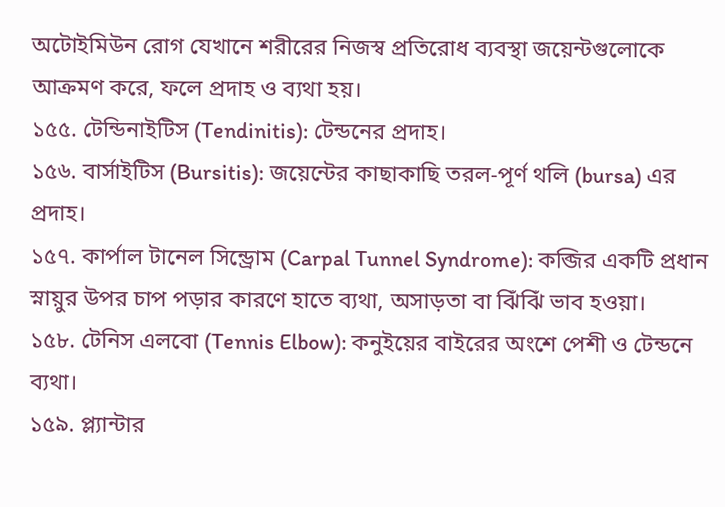অটোইমিউন রোগ যেখানে শরীরের নিজস্ব প্রতিরোধ ব্যবস্থা জয়েন্টগুলোকে আক্রমণ করে, ফলে প্রদাহ ও ব্যথা হয়।
১৫৫. টেন্ডিনাইটিস (Tendinitis): টেন্ডনের প্রদাহ।
১৫৬. বার্সাইটিস (Bursitis): জয়েন্টের কাছাকাছি তরল-পূর্ণ থলি (bursa) এর প্রদাহ।
১৫৭. কার্পাল টানেল সিন্ড্রোম (Carpal Tunnel Syndrome): কব্জির একটি প্রধান স্নায়ুর উপর চাপ পড়ার কারণে হাতে ব্যথা, অসাড়তা বা ঝিঁঝিঁ ভাব হওয়া।
১৫৮. টেনিস এলবো (Tennis Elbow): কনুইয়ের বাইরের অংশে পেশী ও টেন্ডনে ব্যথা।
১৫৯. প্ল্যান্টার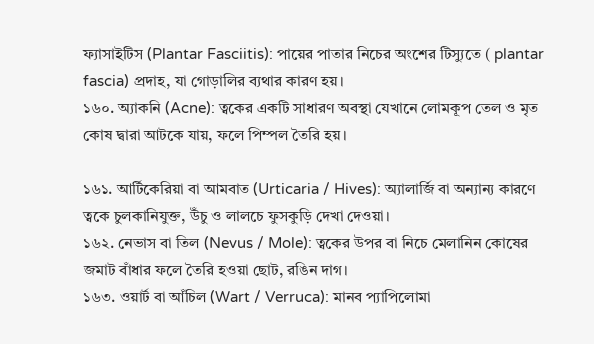ফ্যাসাইটিস (Plantar Fasciitis): পায়ের পাতার নিচের অংশের টিস্যুতে ( plantar fascia) প্রদাহ, যা গোড়ালির ব্যথার কারণ হয়।
১৬০. অ্যাকনি (Acne): ত্বকের একটি সাধারণ অবস্থা যেখানে লোমকূপ তেল ও মৃত কোষ দ্বারা আটকে যায়, ফলে পিম্পল তৈরি হয়।

১৬১. আর্টিকেরিয়া বা আমবাত (Urticaria / Hives): অ্যালার্জি বা অন্যান্য কারণে ত্বকে চুলকানিযুক্ত, উঁচু ও লালচে ফুসকুড়ি দেখা দেওয়া।
১৬২. নেভাস বা তিল (Nevus / Mole): ত্বকের উপর বা নিচে মেলানিন কোষের জমাট বাঁধার ফলে তৈরি হওয়া ছোট, রঙিন দাগ।
১৬৩. ওয়ার্ট বা আঁচিল (Wart / Verruca): মানব প্যাপিলোমা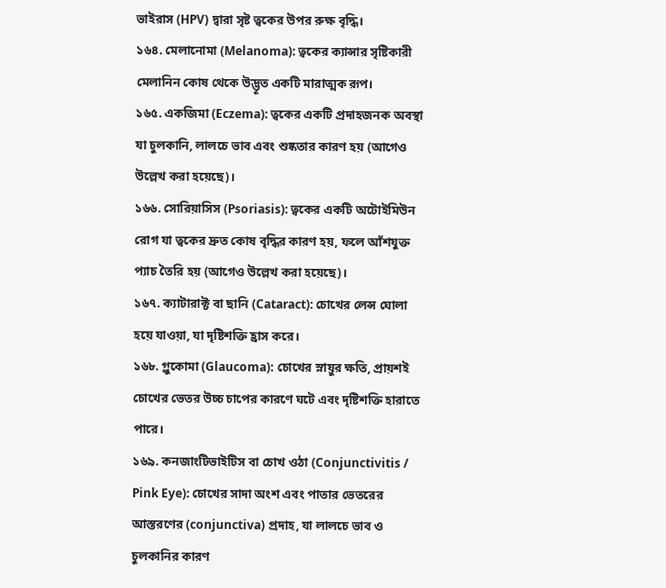ভাইরাস (HPV) দ্বারা সৃষ্ট ত্বকের উপর রুক্ষ বৃদ্ধি।
১৬৪. মেলানোমা (Melanoma): ত্বকের ক্যান্সার সৃষ্টিকারী মেলানিন কোষ থেকে উদ্ভূত একটি মারাত্মক রূপ।
১৬৫. একজিমা (Eczema): ত্বকের একটি প্রদাহজনক অবস্থা যা চুলকানি, লালচে ভাব এবং শুষ্কতার কারণ হয় (আগেও উল্লেখ করা হয়েছে)।
১৬৬. সোরিয়াসিস (Psoriasis): ত্বকের একটি অটোইমিউন রোগ যা ত্বকের দ্রুত কোষ বৃদ্ধির কারণ হয়, ফলে আঁশযুক্ত প্যাচ তৈরি হয় (আগেও উল্লেখ করা হয়েছে)।
১৬৭. ক্যাটারাক্ট বা ছানি (Cataract): চোখের লেন্স ঘোলা হয়ে যাওয়া, যা দৃষ্টিশক্তি হ্রাস করে।
১৬৮. গ্লুকোমা (Glaucoma): চোখের স্নায়ুর ক্ষতি, প্রায়শই চোখের ভেতর উচ্চ চাপের কারণে ঘটে এবং দৃষ্টিশক্তি হারাতে পারে।
১৬৯. কনজাংটিভাইটিস বা চোখ ওঠা (Conjunctivitis / Pink Eye): চোখের সাদা অংশ এবং পাতার ভেতরের আস্তরণের (conjunctiva) প্রদাহ, যা লালচে ভাব ও চুলকানির কারণ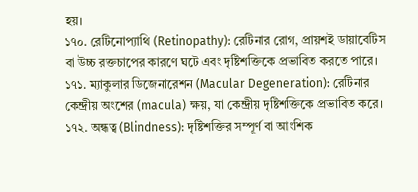হয়।
১৭০. রেটিনোপ্যাথি (Retinopathy): রেটিনার রোগ, প্রায়শই ডায়াবেটিস বা উচ্চ রক্তচাপের কারণে ঘটে এবং দৃষ্টিশক্তিকে প্রভাবিত করতে পারে।
১৭১. ম্যাকুলার ডিজেনারেশন (Macular Degeneration): রেটিনার কেন্দ্রীয় অংশের (macula) ক্ষয়, যা কেন্দ্রীয় দৃষ্টিশক্তিকে প্রভাবিত করে।
১৭২. অন্ধত্ব (Blindness): দৃষ্টিশক্তির সম্পূর্ণ বা আংশিক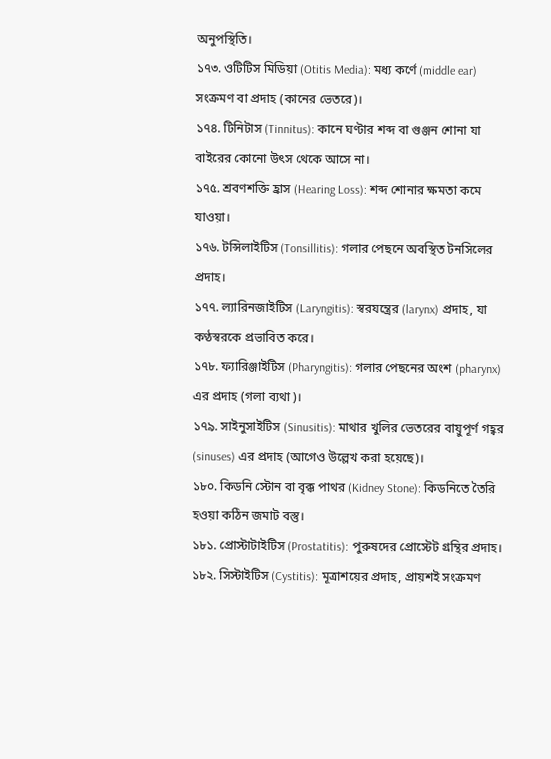অনুপস্থিতি।
১৭৩. ওটিটিস মিডিয়া (Otitis Media): মধ্য কর্ণে (middle ear) সংক্রমণ বা প্রদাহ (কানের ভেতরে)।
১৭৪. টিনিটাস (Tinnitus): কানে ঘণ্টার শব্দ বা গুঞ্জন শোনা যা বাইরের কোনো উৎস থেকে আসে না।
১৭৫. শ্রবণশক্তি হ্রাস (Hearing Loss): শব্দ শোনার ক্ষমতা কমে যাওয়া।
১৭৬. টন্সিলাইটিস (Tonsillitis): গলার পেছনে অবস্থিত টনসিলের প্রদাহ।
১৭৭. ল্যারিনজাইটিস (Laryngitis): স্বরযন্ত্রের (larynx) প্রদাহ, যা কণ্ঠস্বরকে প্রভাবিত করে।
১৭৮. ফ্যারিঞ্জাইটিস (Pharyngitis): গলার পেছনের অংশ (pharynx) এর প্রদাহ (গলা ব্যথা)।
১৭৯. সাইনুসাইটিস (Sinusitis): মাথার খুলির ভেতরের বায়ুপূর্ণ গহ্বর (sinuses) এর প্রদাহ (আগেও উল্লেখ করা হয়েছে)।
১৮০. কিডনি স্টোন বা বৃক্ক পাথর (Kidney Stone): কিডনিতে তৈরি হওয়া কঠিন জমাট বস্তু।
১৮১. প্রোস্টাটাইটিস (Prostatitis): পুরুষদের প্রোস্টেট গ্রন্থির প্রদাহ।
১৮২. সিস্টাইটিস (Cystitis): মূত্রাশয়ের প্রদাহ, প্রায়শই সংক্রমণ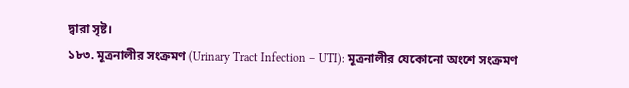দ্বারা সৃষ্ট।
১৮৩. মূত্রনালীর সংক্রমণ (Urinary Tract Infection – UTI): মূত্রনালীর যেকোনো অংশে সংক্রমণ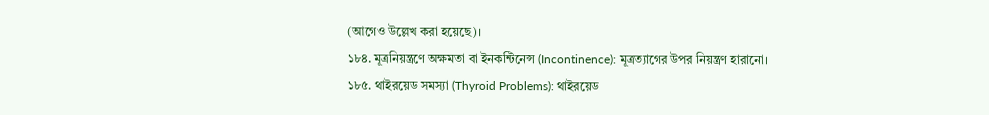(আগেও উল্লেখ করা হয়েছে)।
১৮৪. মূত্রনিয়ন্ত্রণে অক্ষমতা বা ইনকন্টিনেন্স (Incontinence): মূত্রত্যাগের উপর নিয়ন্ত্রণ হারানো।
১৮৫. থাইরয়েড সমস্যা (Thyroid Problems): থাইরয়েড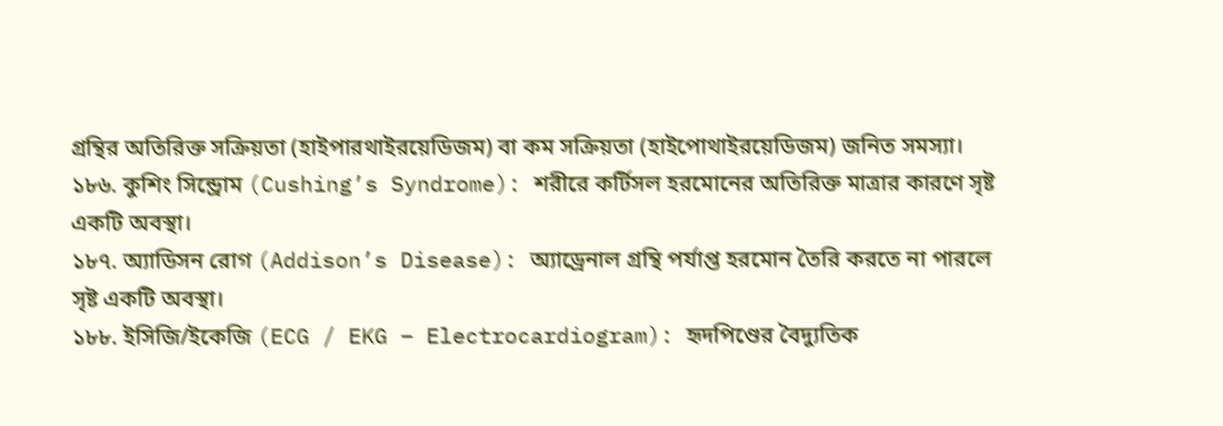গ্রন্থির অতিরিক্ত সক্রিয়তা (হাইপারথাইরয়েডিজম) বা কম সক্রিয়তা (হাইপোথাইরয়েডিজম) জনিত সমস্যা।
১৮৬. কুশিং সিন্ড্রোম (Cushing’s Syndrome): শরীরে কর্টিসল হরমোনের অতিরিক্ত মাত্রার কারণে সৃষ্ট একটি অবস্থা।
১৮৭. অ্যাডিসন রোগ (Addison’s Disease): অ্যাড্রেনাল গ্রন্থি পর্যাপ্ত হরমোন তৈরি করতে না পারলে সৃষ্ট একটি অবস্থা।
১৮৮. ইসিজি/ইকেজি (ECG / EKG – Electrocardiogram): হৃদপিণ্ডের বৈদ্যুতিক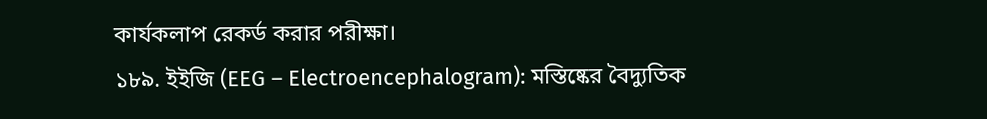কার্যকলাপ রেকর্ড করার পরীক্ষা।
১৮৯. ইইজি (EEG – Electroencephalogram): মস্তিষ্কের বৈদ্যুতিক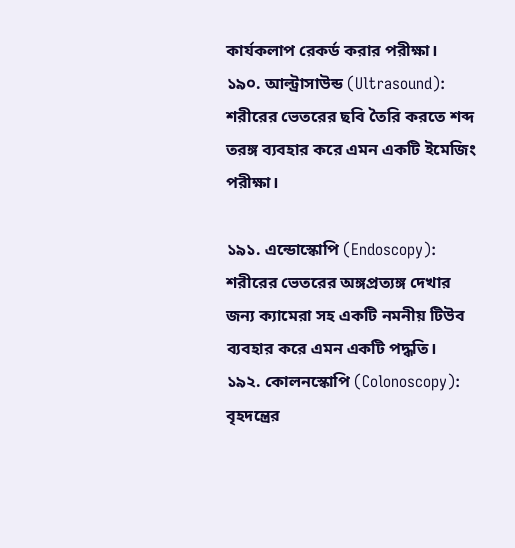কার্যকলাপ রেকর্ড করার পরীক্ষা।
১৯০. আল্ট্রাসাউন্ড (Ultrasound): শরীরের ভেতরের ছবি তৈরি করতে শব্দ তরঙ্গ ব্যবহার করে এমন একটি ইমেজিং পরীক্ষা।

১৯১. এন্ডোস্কোপি (Endoscopy): শরীরের ভেতরের অঙ্গপ্রত্যঙ্গ দেখার জন্য ক্যামেরা সহ একটি নমনীয় টিউব ব্যবহার করে এমন একটি পদ্ধতি।
১৯২. কোলনস্কোপি (Colonoscopy): বৃহদন্ত্রের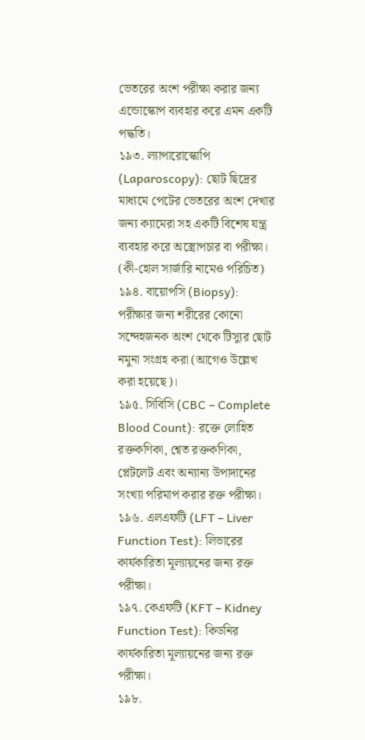ভেতরের অংশ পরীক্ষা করার জন্য এন্ডোস্কোপ ব্যবহার করে এমন একটি পদ্ধতি।
১৯৩. ল্যাপারোস্কোপি (Laparoscopy): ছোট ছিদ্রের মাধ্যমে পেটের ভেতরের অংশ দেখার জন্য ক্যামেরা সহ একটি বিশেষ যন্ত্র ব্যবহার করে অস্ত্রোপচার বা পরীক্ষা। (কী-হোল সার্জারি নামেও পরিচিত)
১৯৪. বায়োপসি (Biopsy): পরীক্ষার জন্য শরীরের কোনো সন্দেহজনক অংশ থেকে টিস্যুর ছোট নমুনা সংগ্রহ করা (আগেও উল্লেখ করা হয়েছে)।
১৯৫. সিবিসি (CBC – Complete Blood Count): রক্তে লোহিত রক্তকণিকা, শ্বেত রক্তকণিকা, প্লেটলেট এবং অন্যান্য উপাদানের সংখ্যা পরিমাপ করার রক্ত পরীক্ষা।
১৯৬. এলএফটি (LFT – Liver Function Test): লিভারের কার্যকারিতা মূল্যায়নের জন্য রক্ত পরীক্ষা।
১৯৭. কেএফটি (KFT – Kidney Function Test): কিডনির কার্যকারিতা মূল্যায়নের জন্য রক্ত পরীক্ষা।
১৯৮.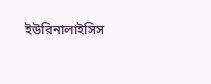ইউরিনালাইসিস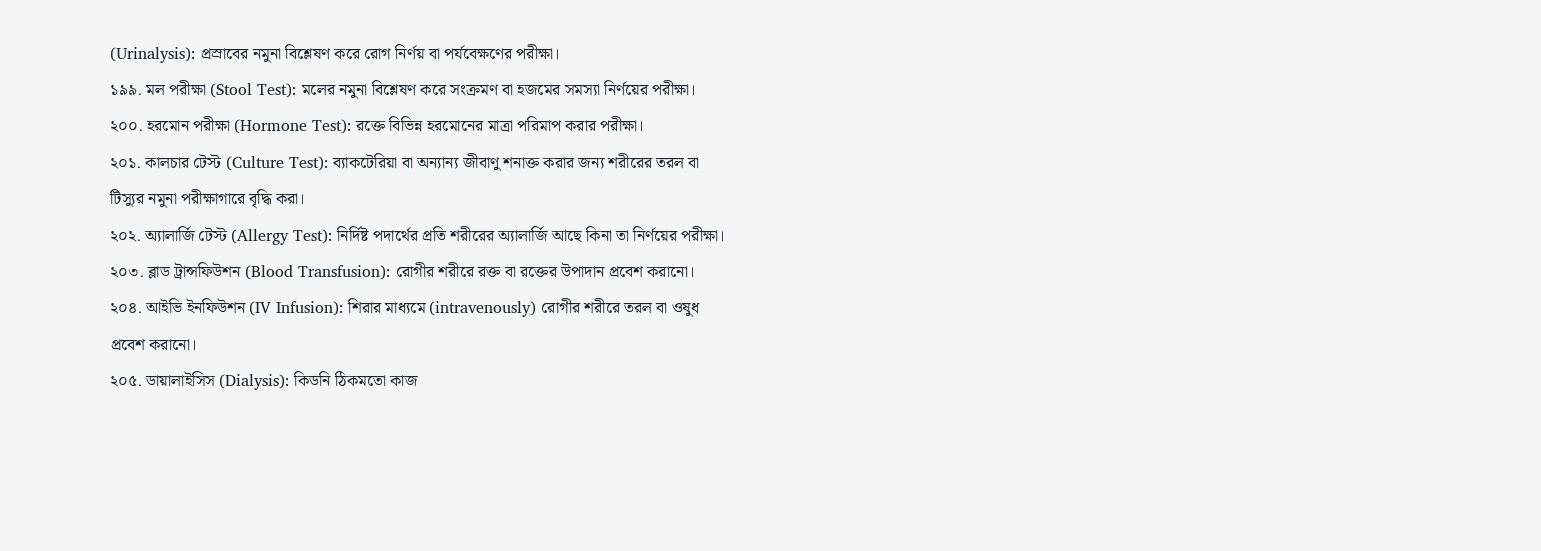(Urinalysis): প্রস্রাবের নমুনা বিশ্লেষণ করে রোগ নির্ণয় বা পর্যবেক্ষণের পরীক্ষা।
১৯৯. মল পরীক্ষা (Stool Test): মলের নমুনা বিশ্লেষণ করে সংক্রমণ বা হজমের সমস্যা নির্ণয়ের পরীক্ষা।
২০০. হরমোন পরীক্ষা (Hormone Test): রক্তে বিভিন্ন হরমোনের মাত্রা পরিমাপ করার পরীক্ষা।
২০১. কালচার টেস্ট (Culture Test): ব্যাকটেরিয়া বা অন্যান্য জীবাণু শনাক্ত করার জন্য শরীরের তরল বা টিস্যুর নমুনা পরীক্ষাগারে বৃদ্ধি করা।
২০২. অ্যালার্জি টেস্ট (Allergy Test): নির্দিষ্ট পদার্থের প্রতি শরীরের অ্যালার্জি আছে কিনা তা নির্ণয়ের পরীক্ষা।
২০৩. ব্লাড ট্রান্সফিউশন (Blood Transfusion): রোগীর শরীরে রক্ত বা রক্তের উপাদান প্রবেশ করানো।
২০৪. আইভি ইনফিউশন (IV Infusion): শিরার মাধ্যমে (intravenously) রোগীর শরীরে তরল বা ওষুধ প্রবেশ করানো।
২০৫. ডায়ালাইসিস (Dialysis): কিডনি ঠিকমতো কাজ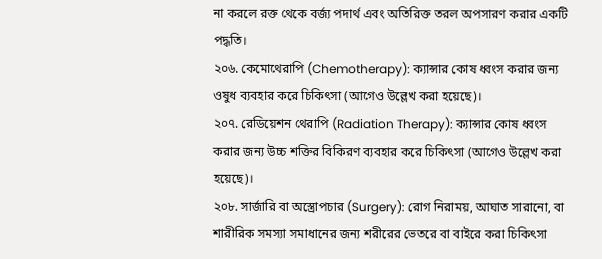না করলে রক্ত থেকে বর্জ্য পদার্থ এবং অতিরিক্ত তরল অপসারণ করার একটি পদ্ধতি।
২০৬. কেমোথেরাপি (Chemotherapy): ক্যান্সার কোষ ধ্বংস করার জন্য ওষুধ ব্যবহার করে চিকিৎসা (আগেও উল্লেখ করা হয়েছে)।
২০৭. রেডিয়েশন থেরাপি (Radiation Therapy): ক্যান্সার কোষ ধ্বংস করার জন্য উচ্চ শক্তির বিকিরণ ব্যবহার করে চিকিৎসা (আগেও উল্লেখ করা হয়েছে)।
২০৮. সার্জারি বা অস্ত্রোপচার (Surgery): রোগ নিরাময়, আঘাত সারানো, বা শারীরিক সমস্যা সমাধানের জন্য শরীরের ভেতরে বা বাইরে করা চিকিৎসা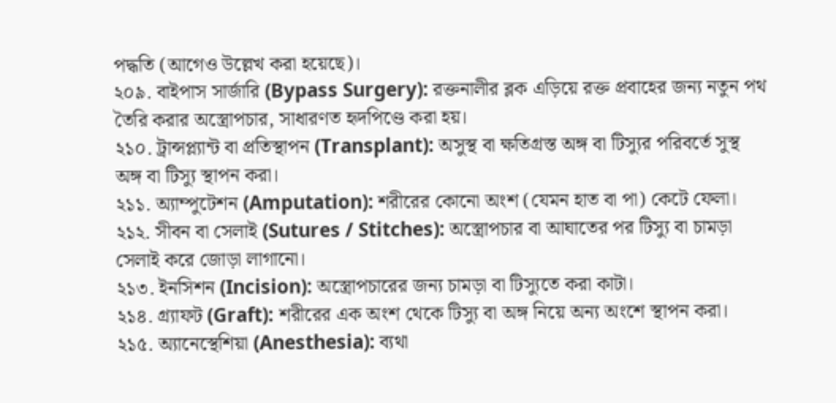পদ্ধতি (আগেও উল্লেখ করা হয়েছে)।
২০৯. বাইপাস সার্জারি (Bypass Surgery): রক্তনালীর ব্লক এড়িয়ে রক্ত প্রবাহের জন্য নতুন পথ তৈরি করার অস্ত্রোপচার, সাধারণত হৃদপিণ্ডে করা হয়।
২১০. ট্রান্সপ্ল্যান্ট বা প্রতিস্থাপন (Transplant): অসুস্থ বা ক্ষতিগ্রস্ত অঙ্গ বা টিস্যুর পরিবর্তে সুস্থ অঙ্গ বা টিস্যু স্থাপন করা।
২১১. অ্যাম্পুটেশন (Amputation): শরীরের কোনো অংশ (যেমন হাত বা পা) কেটে ফেলা।
২১২. সীবন বা সেলাই (Sutures / Stitches): অস্ত্রোপচার বা আঘাতের পর টিস্যু বা চামড়া সেলাই করে জোড়া লাগানো।
২১৩. ইনসিশন (Incision): অস্ত্রোপচারের জন্য চামড়া বা টিস্যুতে করা কাটা।
২১৪. গ্র্যাফট (Graft): শরীরের এক অংশ থেকে টিস্যু বা অঙ্গ নিয়ে অন্য অংশে স্থাপন করা।
২১৫. অ্যানেস্থেশিয়া (Anesthesia): ব্যথা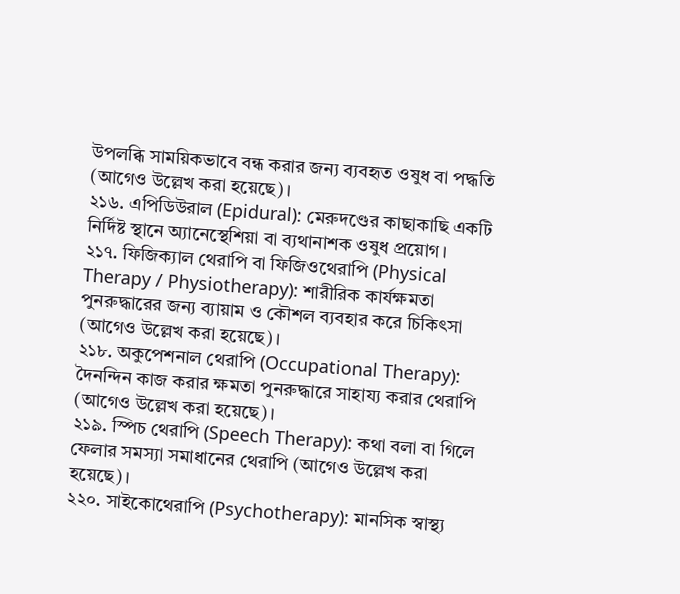উপলব্ধি সাময়িকভাবে বন্ধ করার জন্য ব্যবহৃত ওষুধ বা পদ্ধতি (আগেও উল্লেখ করা হয়েছে)।
২১৬. এপিডিউরাল (Epidural): মেরুদণ্ডের কাছাকাছি একটি নির্দিষ্ট স্থানে অ্যানেস্থেশিয়া বা ব্যথানাশক ওষুধ প্রয়োগ।
২১৭. ফিজিক্যাল থেরাপি বা ফিজিওথেরাপি (Physical Therapy / Physiotherapy): শারীরিক কার্যক্ষমতা পুনরুদ্ধারের জন্য ব্যায়াম ও কৌশল ব্যবহার করে চিকিৎসা (আগেও উল্লেখ করা হয়েছে)।
২১৮. অকুপেশনাল থেরাপি (Occupational Therapy): দৈনন্দিন কাজ করার ক্ষমতা পুনরুদ্ধারে সাহায্য করার থেরাপি (আগেও উল্লেখ করা হয়েছে)।
২১৯. স্পিচ থেরাপি (Speech Therapy): কথা বলা বা গিলে ফেলার সমস্যা সমাধানের থেরাপি (আগেও উল্লেখ করা হয়েছে)।
২২০. সাইকোথেরাপি (Psychotherapy): মানসিক স্বাস্থ্য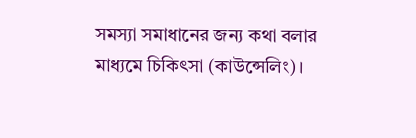সমস্যা সমাধানের জন্য কথা বলার মাধ্যমে চিকিৎসা (কাউন্সেলিং)।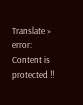Translate »
error: Content is protected !!